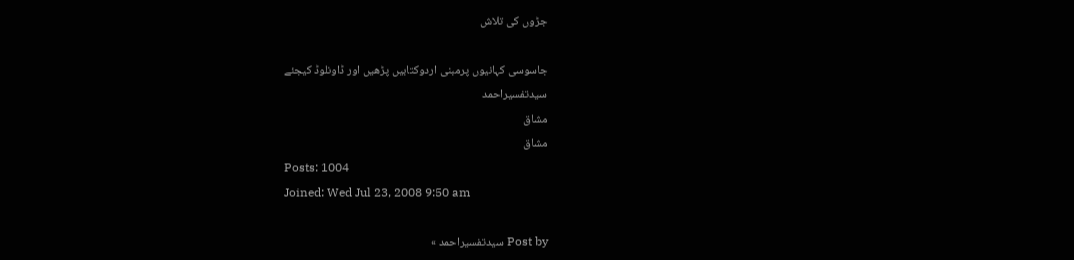جڑوں کی تلاش

جاسوسی کہانیوں پرمبنی اردوکتابیں پڑھیں اور ڈاونلوڈ کیجئے
سیدتفسیراحمد
مشاق
مشاق
Posts: 1004
Joined: Wed Jul 23, 2008 9:50 am

Post by سیدتفسیراحمد »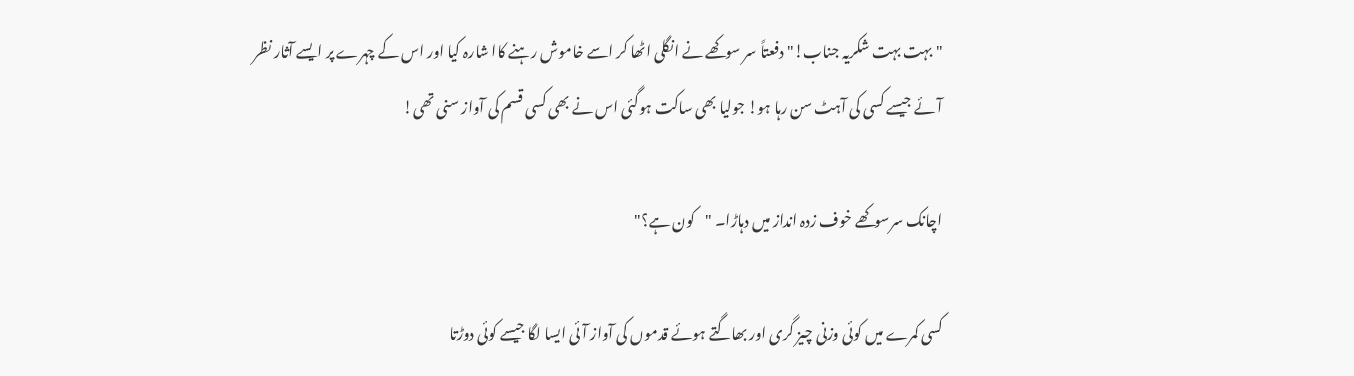"بہت بہت شکریہ جناب!" دفعتاً سر سوکھے نے انگلی اٹھا کر اسے خاموش رہنے کاا شارہ کیا اور اس کے چہرے پر ایسے آثار نظر آئے جیسے کسی کی آہٹ سن رہا ہو! جولیا بھی ساکت ہوگئی اس نے بھی کسی قسم کی آواز سنی تھی!

اچانک سرسوکھے خوف زدہ انداز میں دہاڑا۔ "کون ہے؟"

کسی کمرے میں کوئی وزنی چیز گری اور بھاگتے ہوئے قدموں کی آواز آئی ایسا لگا جیسے کوئی دوڑتا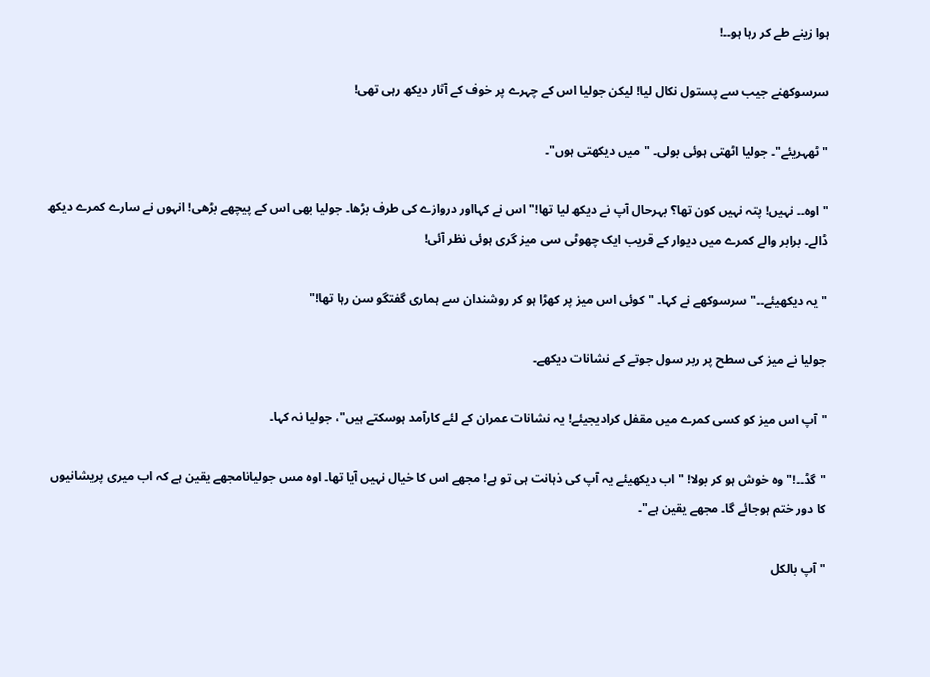ہوا زینے طے کر رہا ہو۔۔!

سرسوکھنے جیب سے پستول نکال لیا! لیکن جولیا اس کے چہرے پر خوف کے آثار دیکھ رہی تھی!

"ٹھہریئے"۔ جولیا اٹھتی ہوئی بولی۔ "میں دیکھتی ہوں"۔

"اوہ۔۔ نہیں! پتہ نہیں کون تھا؟ بہرحال آپ نے دیکھ لیا تھا!" اس نے کہااور دروازے کی طرف بڑھا۔ جولیا بھی اس کے پیچھے بڑھی! انہوں نے سارے کمرے دیکھ ڈالے۔ برابر والے کمرے میں دیوار کے قریب ایک چھوٹی سی میز گری ہوئی نظر آئی!

"یہ دیکھیئے۔۔" سرسوکھے نے کہا۔ "کوئی اس میز پر کھڑا ہو کر روشندان سے ہماری گفتگو سن رہا تھا!"

جولیا نے میز کی سطح پر ربر سول جوتے کے نشانات دیکھے۔

"آپ اس میز کو کسی کمرے میں مقفل کرادیجیئے! یہ نشانات عمران کے لئے کارآمد ہوسکتے ہیں"، جولیا نہ کہا۔

"گڈ۔۔!" وہ خوش ہو کر بولا! "اب دیکھیئے یہ آپ کی ذہانت ہی تو ہے! مجھے اس کا خیال نہیں آیا تھا۔ اوہ مس جولیانامجھے یقین ہے کہ اب میری پریشانیوں کا دور ختم ہوجائے گا۔ مجھے یقین ہے"۔

"آپ بالکل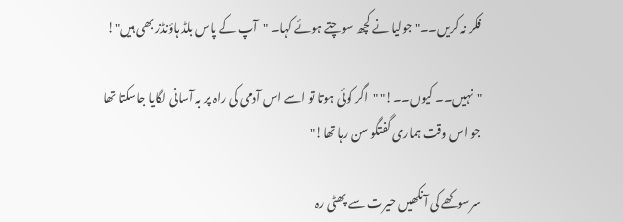فکر نہ کریں۔۔" جولیا نے کچھ سوچتے ہوئے کہا۔ "آپ کے پاس بلڈ ہاؤنڈز بھی ہیں"!

"نہیں۔۔ کیوں۔۔!" "اگر کوئی ہوتا تو اسے اس آدمی کی راہ پر بہ آسانی لگایا جاسکتا تھا جو اس وقت ہماری گفتگو سن رہا تھا!"

سرسوکھے کی آنکھیں حیرت سے پھٹی رہ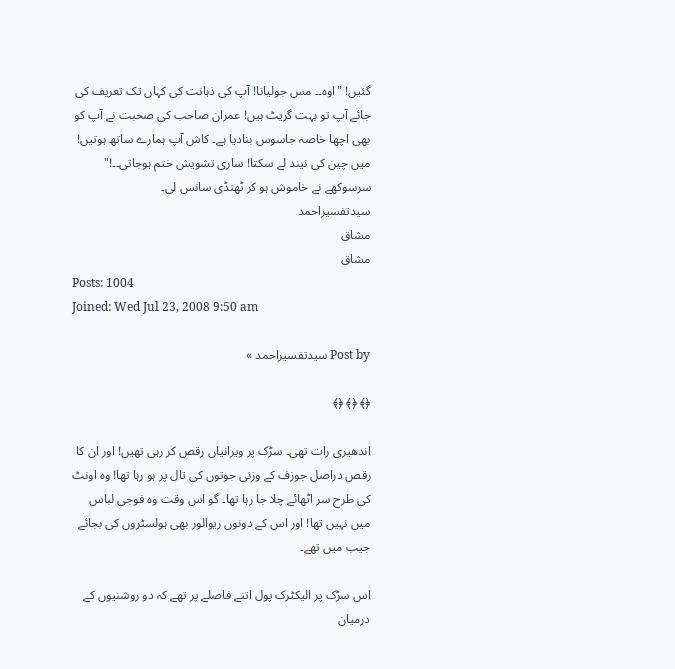گئیں! "اوہ۔۔ مس جولیانا! آپ کی ذہانت کی کہاں تک تعریف کی جائے آپ تو بہت گریٹ ہیں! عمران صاحب کی صحبت نے آپ کو بھی اچھا خاصہ جاسوس بنادیا ہے۔ کاش آپ ہمارے ساتھ ہوتیں! میں چین کی نیند لے سکتا! ساری تشویش ختم ہوجاتی۔۔!" سرسوکھے نے خاموش ہو کر ٹھنڈی سانس لی۔
سیدتفسیراحمد
مشاق
مشاق
Posts: 1004
Joined: Wed Jul 23, 2008 9:50 am

Post by سیدتفسیراحمد »

﴿﴾ ﴿﴾ ﴿﴾

اندھیری رات تھی۔ سڑک پر ویرانیاں رقص کر رہی تھیں! اور ان کا رقص دراصل جوزف کے وزنی جوتوں کی تال پر ہو رہا تھا! وہ اونٹ کی طرح سر اٹھائے چلا جا رہا تھا۔ گو اس وقت وہ فوجی لباس میں نہیں تھا! اور اس کے دونوں ریوالور بھی ہولسٹروں کی بجائے جیب میں تھے۔

اس سڑک پر الیکٹرک پول اتنے فاصلے پر تھے کہ دو روشنیوں کے درمیان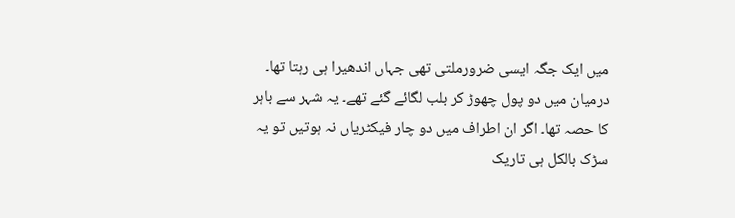میں ایک جگہ ایسی ضرورملتی تھی جہاں اندھیرا ہی رہتا تھا۔ درمیان میں دو پول چھوڑ کر بلب لگائے گئے تھے۔ یہ شہر سے باہر کا حصہ تھا۔ اگر ان اطراف میں دو چار فیکٹریاں نہ ہوتیں تو یہ سڑک بالکل ہی تاریک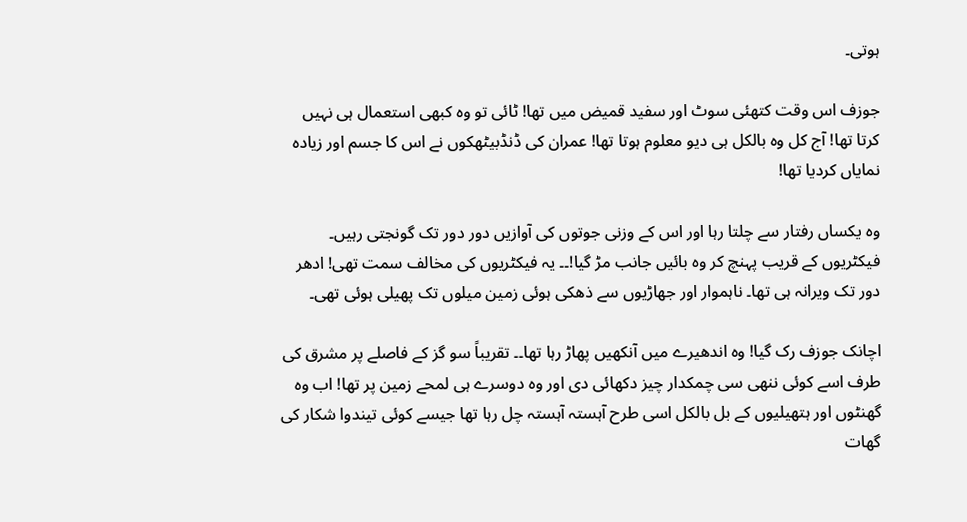ہوتی۔

جوزف اس وقت کتھئی سوٹ اور سفید قمیض میں تھا! ٹائی تو وہ کبھی استعمال ہی نہیں کرتا تھا! آج کل وہ بالکل ہی دیو معلوم ہوتا تھا! عمران کی ڈنڈبیٹھکوں نے اس کا جسم اور زیادہ نمایاں کردیا تھا!

وہ یکساں رفتار سے چلتا رہا اور اس کے وزنی جوتوں کی آوازیں دور دور تک گونجتی رہیں۔ فیکٹریوں کے قریب پہنچ کر وہ بائیں جانب مڑ گیا!۔۔ یہ فیکٹریوں کی مخالف سمت تھی! ادھر دور تک ویرانہ ہی تھا۔ ناہموار اور جھاڑیوں سے ذھکی ہوئی زمین میلوں تک پھیلی ہوئی تھی۔

اچانک جوزف رک گیا! وہ اندھیرے میں آنکھیں پھاڑ رہا تھا۔۔ تقریباً سو گز کے فاصلے پر مشرق کی طرف اسے کوئی ننھی سی چمکدار چیز دکھائی دی اور وہ دوسرے ہی لمحے زمین پر تھا! اب وہ گھنٹوں اور ہتھیلیوں کے بل بالکل اسی طرح آہستہ آہستہ چل رہا تھا جیسے کوئی تیندوا شکار کی گھات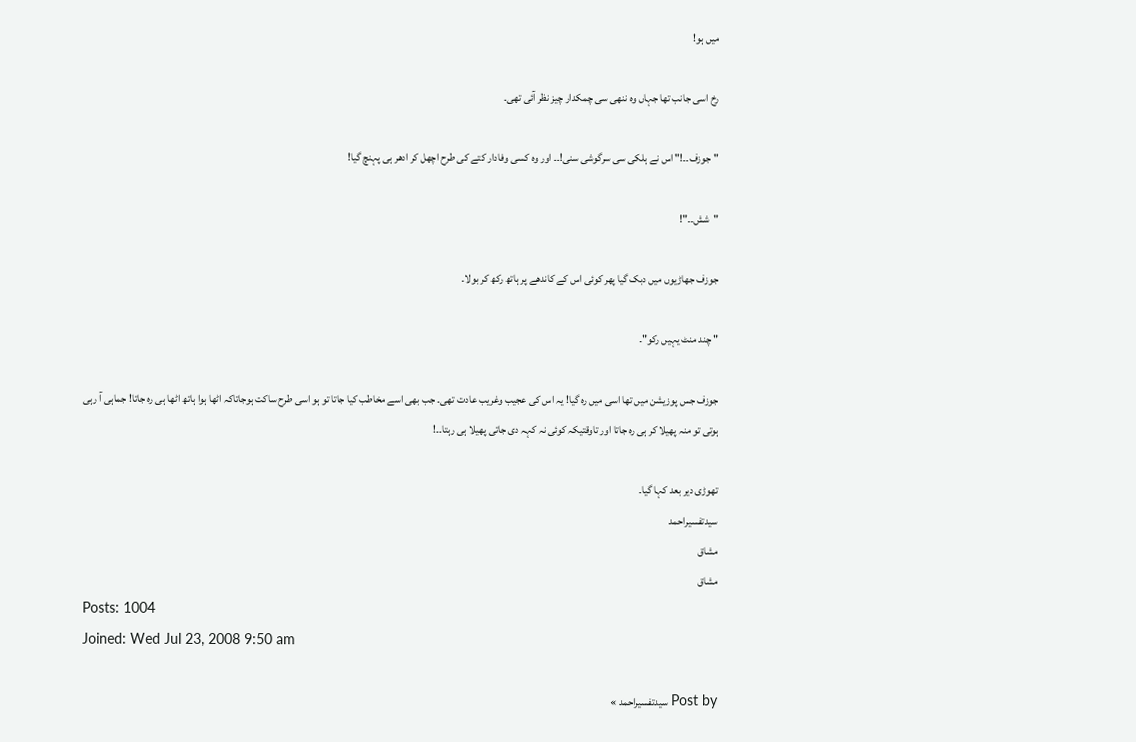میں ہو!

رخ اسی جانب تھا جہاں وہ ننھی سی چمکدار چیز نظر آئی تھی۔

"جوزف۔۔!" اس نے ہلکی سی سرگوشی سنی!۔۔ اور وہ کسی وفادار کتے کی طرح اچھل کر ادھر ہی پہنچ گیا!

"شش۔۔"!

جوزف جھاڑیوں میں دبک گیا پھر کوئی اس کے کاندھے پر ہاتھ رکھ کر بولا۔

" چند منٹ یہیں رکو"۔

جوزف جس پوزیشن میں تھا اسی میں رہ گیا! یہ اس کی عجیب وغریب عادت تھی۔ جب بھی اسے مخاطب کیا جاتا تو ہو اسی طرح ساکت ہوجاتاکہ اٹھا ہوا ہاتھ اٹھا ہی رہ جاتا! جماہی آ رہی ہوتی تو منہ پھیلا کر ہی رہ جاتا اور تاوقتیکہ کوئی نہ کہہ دی جاتی پھیلا ہی رہتا۔۔!

تھوڑی دیر بعد کہا گیا۔
سیدتفسیراحمد
مشاق
مشاق
Posts: 1004
Joined: Wed Jul 23, 2008 9:50 am

Post by سیدتفسیراحمد »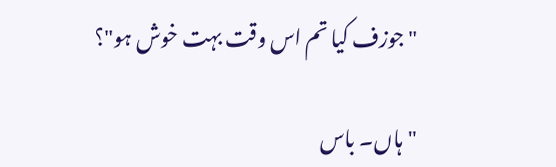"جوزف کیا تم اس وقت بہت خوش ہو"؟

"ہاں۔ باس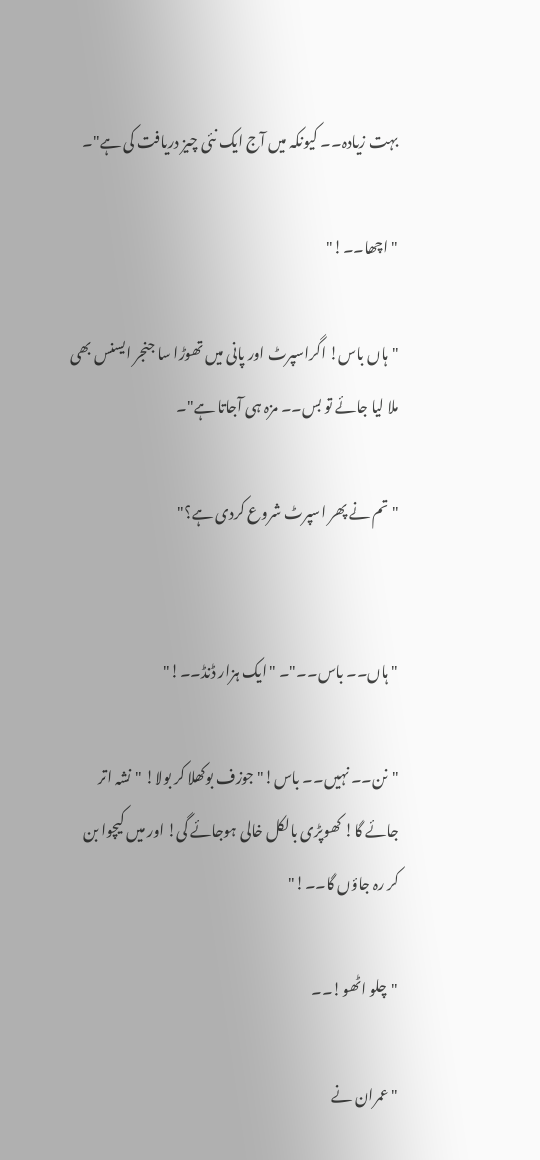بہت زیادہ۔۔ کیونکہ میں آج ایک نئی چیز دریافت کی ہے"۔

"اچھا۔۔!"

"ہاں باس! اگراسپرٹ اور پانی میں تھوڑا سا جنجر ایسنس بھی ملا لیا جائے تو بس۔۔ مزہ ہی آجاتا ہے"۔

"تم نے پھر اسپرٹ شروع کردی ہے؟"


"ہاں۔۔ باس۔۔"۔ "ایک ہزار ڈنڈ۔۔!"

"نن۔۔ نہیں۔۔ باس!" جوزف بوکھلا کر بولا! "نشہ اتر جائے گا! کھوپڑی بالکل خالی ہوجائے گی! اور میں کیچوا بن کر رہ جاؤں گا۔۔!"

"چلو اٹھو!۔۔

" عمران نے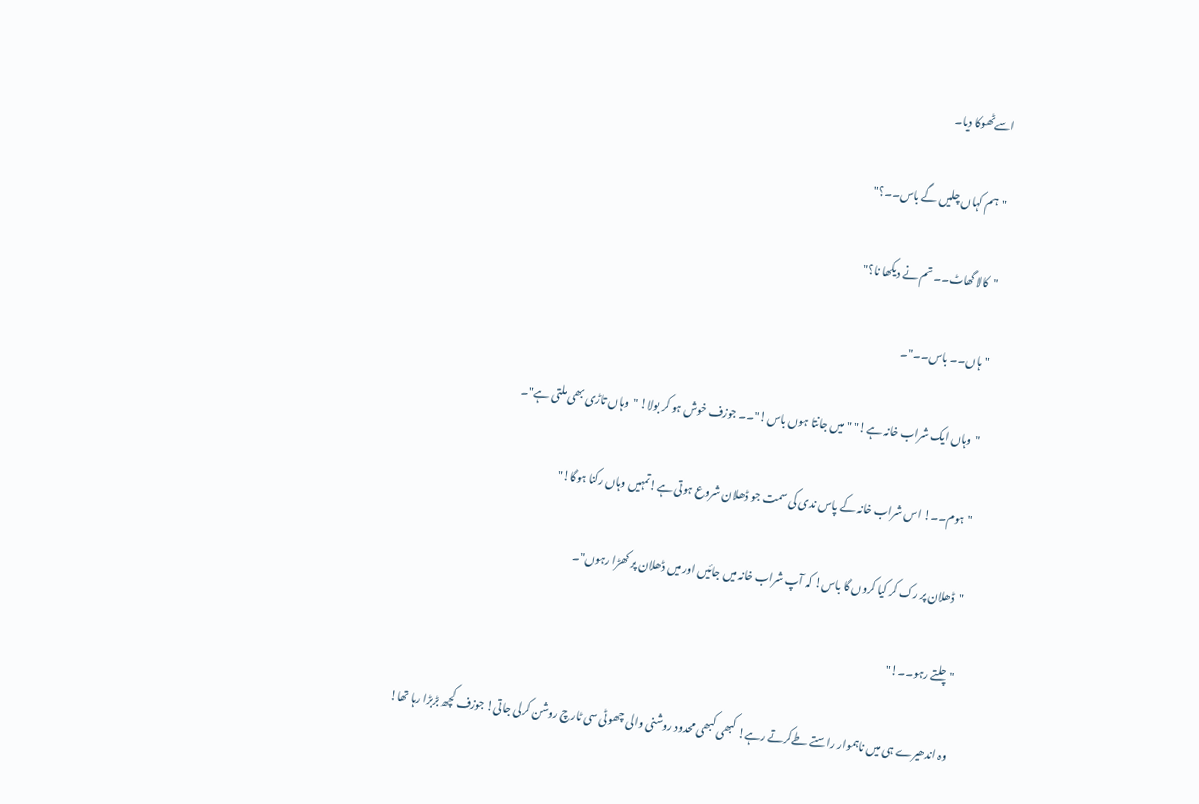اسےٹھوکا دیا۔

"ہم کہاں چلیں گے باس۔۔؟"

"کالا گھاٹ۔۔ تم نے دیکھا نا؟"

"ہاں۔۔ باس۔۔"۔

"وہاں ایک شراب خانہ ہے!" "میں جانتا ہوں باس!"۔۔ جوزف خوش ہو کر بولا! "وہاں تاڑی بھی ملتی ہے"۔

"ہوم۔۔! اس شراب خانہ کے پاس ندی کی سمت جو ڈھلان شروع ہوتی ہے!تمہیں وہاں رکنا ہوگا!"

"ڈھلان پر رک کر کیا کروں گا باس! کہ آپ شراب خانہ میں جائیں اور میں ڈھلان پر کھڑا رہوں"۔

"چلتے رہو۔۔!"

وہ اندھیرے ہی میں ناہموار راستے طےکرتے رہے! کبھی کبھی محدود روشنی والی چھوٹی سی ٹارچ روشن کرلی جاتی! جوزف کچھ بڑبڑا رہا تھا!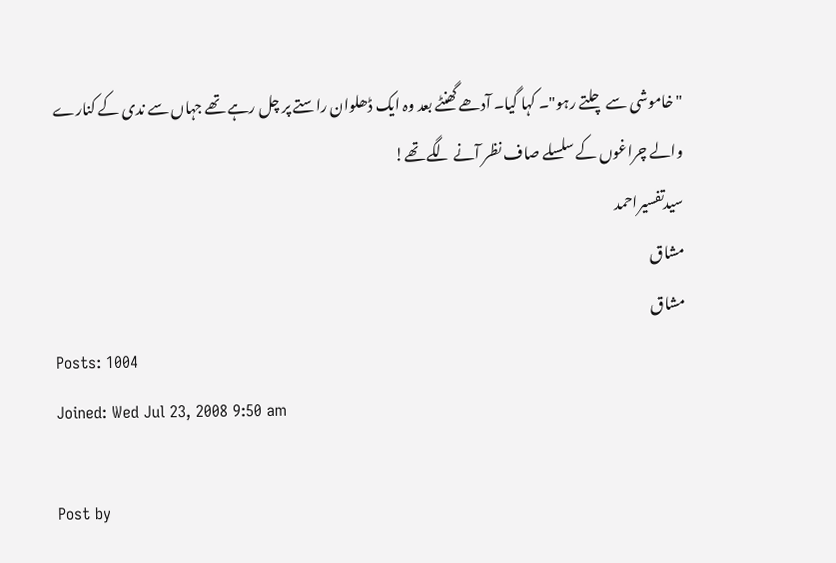"خاموشی سے چلتے رہو"۔ کہا گیا۔ آدھے گھنٹے بعد وہ ایک ڈھلوان راستے پر چل رہے تھے جہاں سے ندی کے کنارے والے چراغوں کے سلسلے صاف نظر آنے لگے تھے!
سیدتفسیراحمد
مشاق
مشاق
Posts: 1004
Joined: Wed Jul 23, 2008 9:50 am

Post by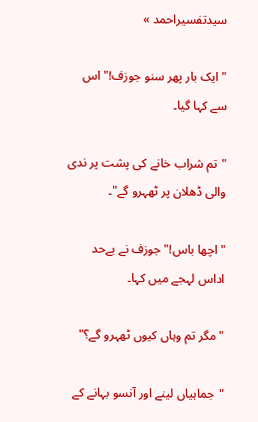سیدتفسیراحمد »

"ایک بار پھر سنو جوزف!" اس سے کہا گیا۔

"تم شراب خانے کی پشت پر ندی والی ڈھلان پر ٹھہرو گے"۔

"اچھا باس!" جوزف نے بےحد اداس لہجے میں کہا۔

"مگر تم وہاں کیوں ٹھہرو گے؟"

"جماہیاں لینے اور آنسو بہانے کے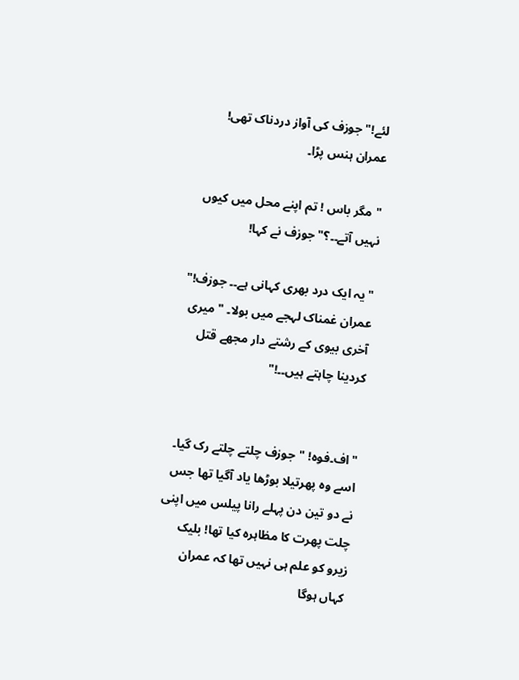لئے!" جوزف کی آواز دردناک تھی! عمران ہنس پڑا۔

"مگر باس ! تم اپنے محل میں کیوں نہیں آتے۔۔؟" جوزف نے کہا!

"یہ ایک درد بھری کہانی ہے۔۔ جوزف!" عمران غمناک لہجے میں بولا۔ " میری آخری بیوی کے رشتے دار مجھے قتل کردینا چاہتے ہیں۔۔!"


"اف۔فوہ! "جوزف چلتے چلتے رک گیا۔ اسے وہ پھرتیلا بوڑھا یاد آگیا تھا جس نے دو تین دن پہلے رانا پیلس میں اپنی چلت پھرت کا مظاہرہ کیا تھا! بلیک زیرو کو علم ہی نہیں تھا کہ عمران کہاں ہوگا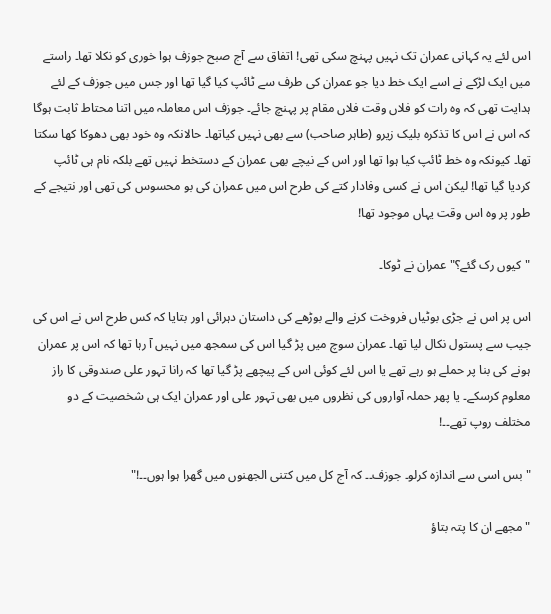اس لئے یہ کہانی عمران تک نہیں پہنچ سکی تھی! اتفاق سے آج صبح جوزف ہوا خوری کو نکلا تھا۔ راستے میں ایک لڑکے نے اسے ایک خط دیا جو عمران کی طرف سے ٹائپ کیا گیا تھا اور جس میں جوزف کے لئے ہدایت تھی کہ وہ رات کو فلاں وقت فلاں مقام پر پہنچ جائے۔ جوزف اس معاملہ میں اتنا محتاط ثابت ہوگا کہ اس نے اس کا تذکرہ بلیک زیرو (طاہر صاحب) سے بھی نہیں کیاتھا۔ حالانکہ وہ خود بھی دھوکا کھا سکتا تھا۔ کیونکہ وہ خط ٹائپ کیا ہوا تھا اور اس کے نیچے بھی عمران کے دستخط نہیں تھے بلکہ نام ہی ٹائپ کردیا گیا تھا! لیکن اس نے کسی وفادار کتے کی طرح اس میں عمران کی بو محسوس کی تھی اور نتیجے کے طور پر وہ اس وقت یہاں موجود تھا!

"کیوں رک گئے؟" عمران نے ٹوکا۔

اس پر اس نے جڑی بوٹیاں فروخت کرنے والے بوڑھے کی داستان دہرائی اور بتایا کہ کس طرح اس نے اس کی جیب سے پستول نکال لیا تھا۔ عمران سوچ میں پڑ گیا اس کی سمجھ میں نہیں آ رہا تھا کہ اس پر عمران ہونے کی بنا پر حملے ہو رہے تھے یا اس لئے کوئی اس کے پیچھے پڑ گیا تھا کہ رانا تہور علی صندوقی کا راز معلوم کرسکے۔ یا پھر حملہ آواروں کی نظروں میں بھی تہور علی اور عمران ایک ہی شخصیت کے دو مختلف روپ تھے۔۔!

"بس اسی سے اندازہ کرلو۔ جوزف۔۔ کہ آج کل میں کتنی الجھنوں میں گھرا ہوا ہوں۔۔!"

"مجھے ان کا پتہ بتاؤ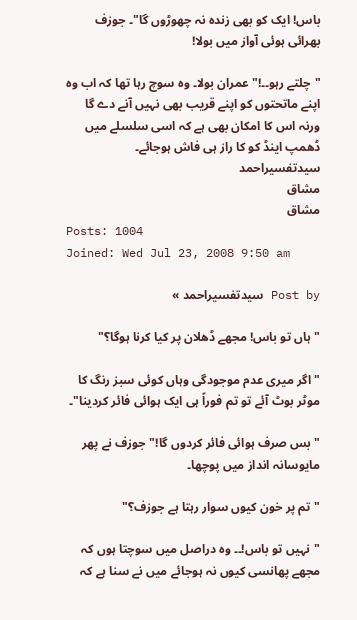باس! ایک کو بھی زندہ نہ چھوڑوں گا"۔ جوزف بھرائی ہوئی آواز میں بولا!

"چلتے رہو۔۔!" عمران بولا۔ وہ سوچ رہا تھا کہ اب وہ اپنے ماتحتوں کو اپنے قریب بھی نہیں آنے دے گا ورنہ اس کا امکان بھی ہے کہ اسی سلسلے میں ڈھمپ اینڈ کو کا راز ہی فاش ہوجائے۔
سیدتفسیراحمد
مشاق
مشاق
Posts: 1004
Joined: Wed Jul 23, 2008 9:50 am

Post by سیدتفسیراحمد »

"ہاں تو باس! مجھے ڈھلان پر کیا کرنا ہوگا؟"

"اگر میری عدم موجودگی وہاں کوئی سبز رنگ کا موٹر بوٹ آئے تو تم فوراً ہی ایک ہوائی فائر کردینا"۔

"بس صرف ہوائی فائر کردوں گا!" جوزف نے پھر مایوسانہ انداز میں پوچھا۔

"تم پر خون کیوں سوار رہتا ہے جوزف؟"

"نہیں تو باس!۔۔ وہ دراصل میں سوچتا ہوں کہ مجھے پھانسی کیوں نہ ہوجائے میں نے سنا ہے کہ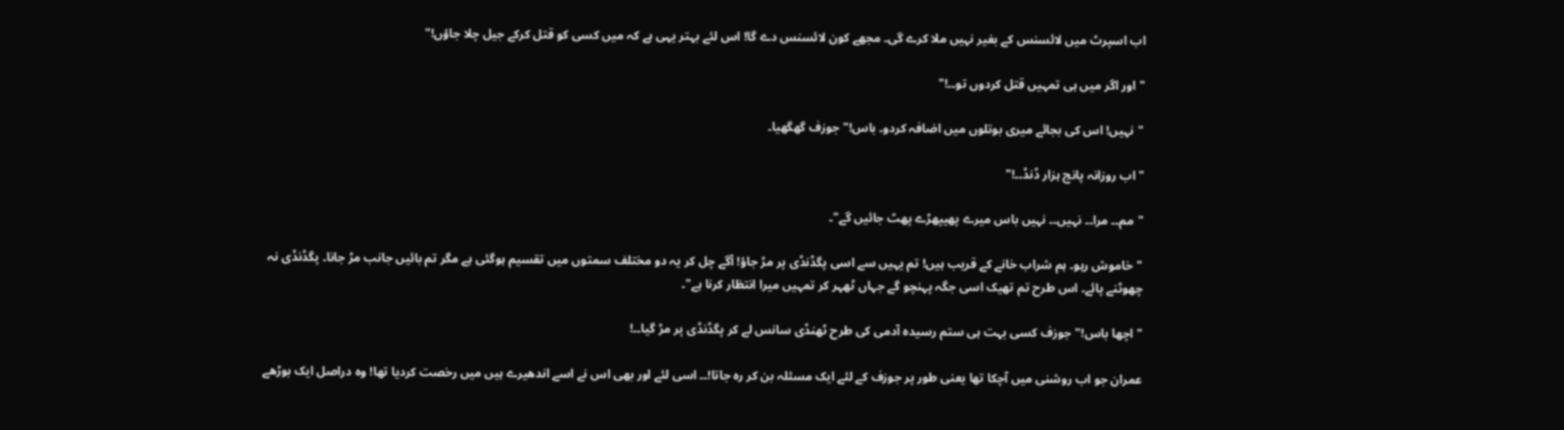اب اسپرٹ میں لائسنس کے بغیر نہیں ملا کرے گی۔ مجھے کون لائسنس دے گا! اس لئے بہتر یہی ہے کہ میں کسی کو قتل کرکے جیل چلا جاؤں!"

"اور اگر میں ہی تمہیں قتل کردوں تو۔۔!"

"نہیں! اس کی بجائے میری بوتلوں میں اضافہ کردو۔ باس!" جوزف گھگھیا۔

"اب روزانہ پانچ ہزار ڈنڈ۔۔!"

"مم۔۔ مرا۔۔ نہیں۔۔ نہیں باس میرے پھیپھڑے پھٹ جائیں گے"۔

"خاموش رہو۔ ہم شراب خانے کے قریب ہیں! تم یہیں سے اسی پگڈنڈی پر مڑ جاؤ! آگے چل کر یہ دو مختلف سمتوں میں تقسیم ہوگئی ہے مگر تم بائیں جانب مڑ جانا۔ پگڈنڈی نہ چھوٹنے پائے۔ اس طرح تم تھیک اسی جگہ پہنچو گے جہاں ٹھہر کر تمہیں میرا انتظار کرنا ہے"۔

"اچھا باس!"جوزف کسی بہت ہی ستم رسیدہ آدمی کی طرح ٹھنڈی سانس لے کر پگڈنڈی پر مڑ گیا۔۔!

عمران جو اب روشنی میں آچکا تھا یعنی طور پر جوزف کے لئے ایک مسئلہ بن کر رہ جاتا!۔۔ اسی لئے اور بھی اس نے اسے اندھیرے ہیں میں رخصت کردیا تھا! وہ دراصل ایک بوڑھے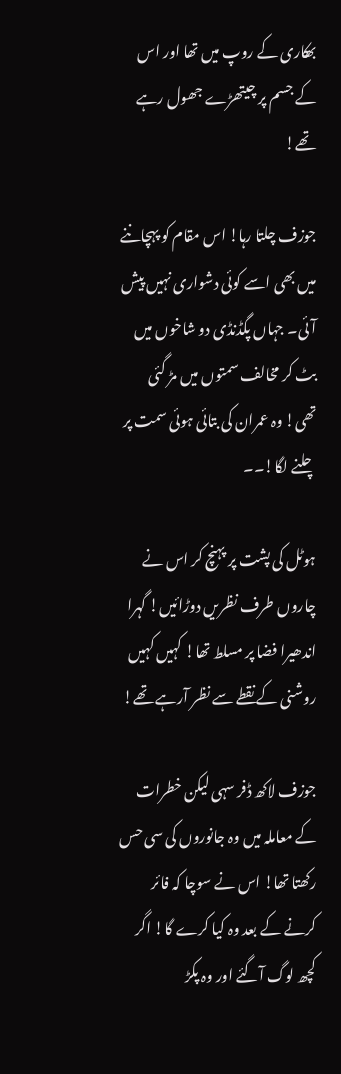بھکاری کے روپ میں تھا اور اس کے جسم پر چیتھڑے جھول رہے تھے!

جوزف چلتا رہا! اس مقام کو پہچاننے میں بھی اسے کوئی دشواری نہیں پیش آئی۔ جہاں پگڈنڈی دو شاخوں میں بٹ کر مخالف سمتوں میں مڑ گئی تھی! وہ عمران کی بتائی ہوئی سمت پر چلنے لگا!۔۔

ہوٹل کی پشت پر پہنچ کر اس نے چاروں طرف نظریں دوڑائیں! گہرا اندھیرا فضا پر مسلط تھا! کہیں کہیں روشنی کے نقطے سے نظر آرہے تھے!

جوزف لاکھ ڈفر سہی لیکن خطرات کے معاملہ میں وہ جانوروں کی سی حس رکھتا تھا! اس نے سوچا کہ فائر کرنے کے بعد وہ کیا کرے گا! اگر کچھ لوگ آگئے اور وہ پکڑ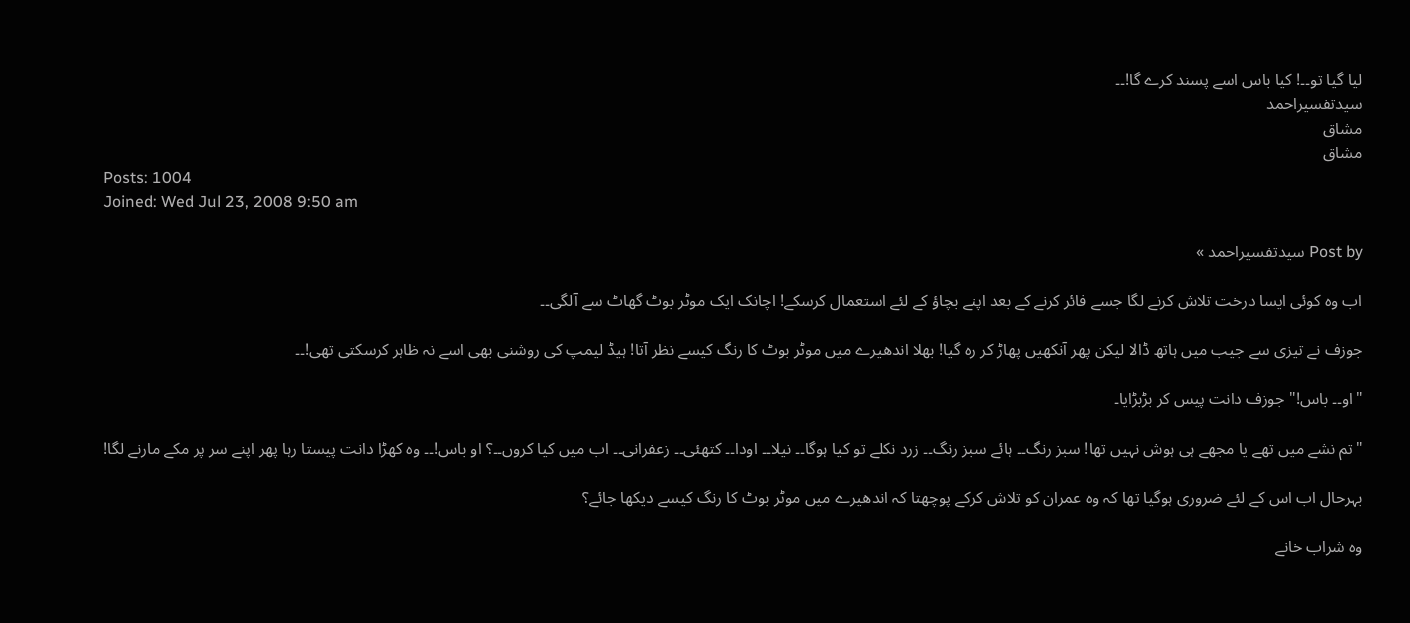لیا گیا تو۔۔! کیا باس اسے پسند کرے گا!۔۔
سیدتفسیراحمد
مشاق
مشاق
Posts: 1004
Joined: Wed Jul 23, 2008 9:50 am

Post by سیدتفسیراحمد »

اب وہ کوئی ایسا درخت تلاش کرنے لگا جسے فائر کرنے کے بعد اپنے بچاؤ کے لئے استعمال کرسکے! اچانک ایک موٹر بوٹ گھاٹ سے آلگی۔۔

جوزف نے تیزی سے جیب میں ہاتھ ڈالا لیکن پھر آنکھیں پھاڑ کر رہ گیا! بھلا اندھیرے میں موٹر بوٹ کا رنگ کیسے نظر آتا! ہیڈ لیمپ کی روشنی بھی اسے نہ ظاہر کرسکتی تھی!۔۔

"او۔۔ باس!" جوزف دانت پیس کر بڑبڑایا۔

"تم نشے میں تھے یا مجھے ہی ہوش نہیں تھا! سبز رنگ۔۔ ہائے سبز رنگ۔۔ زرد نکلے تو کیا ہوگا۔۔ نیلا۔۔ اودا۔۔ کتھئی۔۔ زعفرانی۔۔ اب میں کیا کروں۔۔؟ او باس!۔۔ وہ کھڑا دانت پیستا رہا پھر اپنے سر پر مکے مارنے لگا!

بہرحال اب اس کے لئے ضروری ہوگیا تھا کہ وہ عمران کو تلاش کرکے پوچھتا کہ اندھیرے میں موٹر بوٹ کا رنگ کیسے دیکھا جائے؟

وہ شراب خانے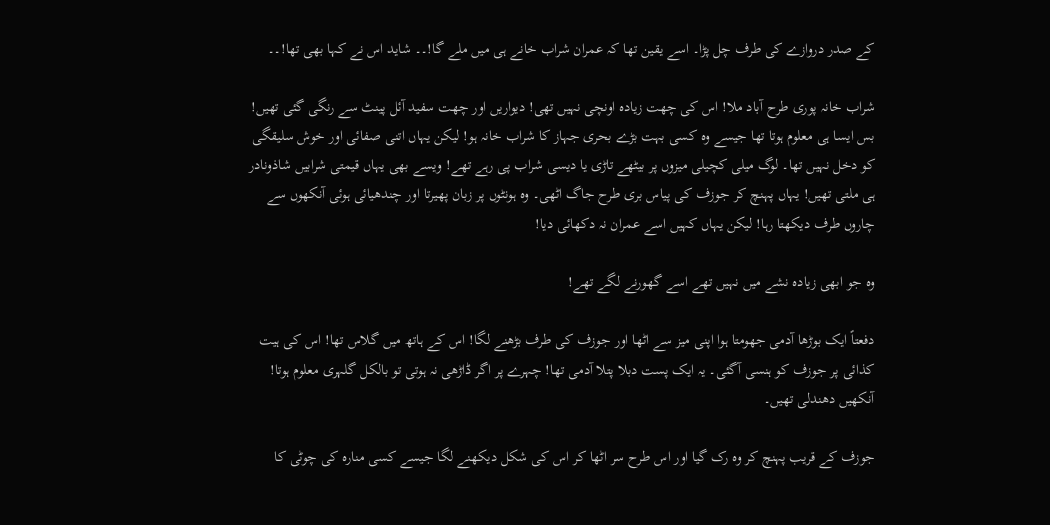کے صدر دروازے کی طرف چل پڑا۔ اسے یقین تھا کہ عمران شراب خانے ہی میں ملے گا!۔۔ شاید اس نے کہا بھی تھا!۔۔

شراب خانہ پوری طرح آباد ملا! اس کی چھت زیادہ اونچی نہیں تھی! دیواریں اور چھت سفید آئل پینٹ سے رنگی گئی تھیں! بس ایسا ہی معلوم ہوتا تھا جیسے وہ کسی بہت بڑے بحری جہاز کا شراب خانہ ہو! لیکن یہاں اتنی صفائی اور خوش سلیقگی کو دخل نہیں تھا۔ لوگ میلی کچیلی میزوں پر بیٹھے تاڑی یا دیسی شراب پی رہے تھے! ویسے بھی یہاں قیمتی شرابیں شاذونادر ہی ملتی تھیں! یہاں پہنچ کر جوزف کی پیاس بری طرح جاگ اٹھی۔ وہ ہونٹوں پر زبان پھیرتا اور چندھیائی ہوئی آنکھوں سے چاروں طرف دیکھتا رہا! لیکن یہاں کہیں اسے عمران نہ دکھائی دیا!

وہ جو ابھی زیادہ نشے میں نہیں تھے اسے گھورنے لگے تھے!

دفعتاً ایک بوڑھا آدمی جھومتا ہوا اپنی میز سے اٹھا اور جوزف کی طرف بڑھنے لگا! اس کے ہاتھ میں گلاس تھا! اس کی ہیت کذائی پر جوزف کو ہنسی آگئی۔ یہ ایک پست دبلا پتلا آدمی تھا! چہرے پر اگر ڈاڑھی نہ ہوتی تو بالکل گلہری معلوم ہوتا! آنکھیں دھندلی تھیں۔

جوزف کے قریب پہنچ کر وہ رک گیا اور اس طرح سر اٹھا کر اس کی شکل دیکھنے لگا جیسے کسی منارہ کی چوٹی کا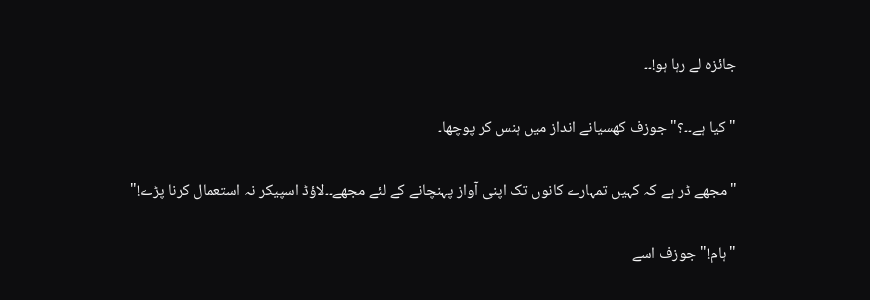جائزہ لے رہا ہو!۔۔

"کیا ہے۔۔؟" جوزف کھسیانے انداز میں ہنس کر پوچھا۔

"مجھے ڈر ہے کہ کہیں تمہارے کانوں تک اپنی آواز پہنچانے کے لئے مجھے۔۔لاؤڈ اسپیکر نہ استعمال کرنا پڑے!"

"ہام!" جوزف اسے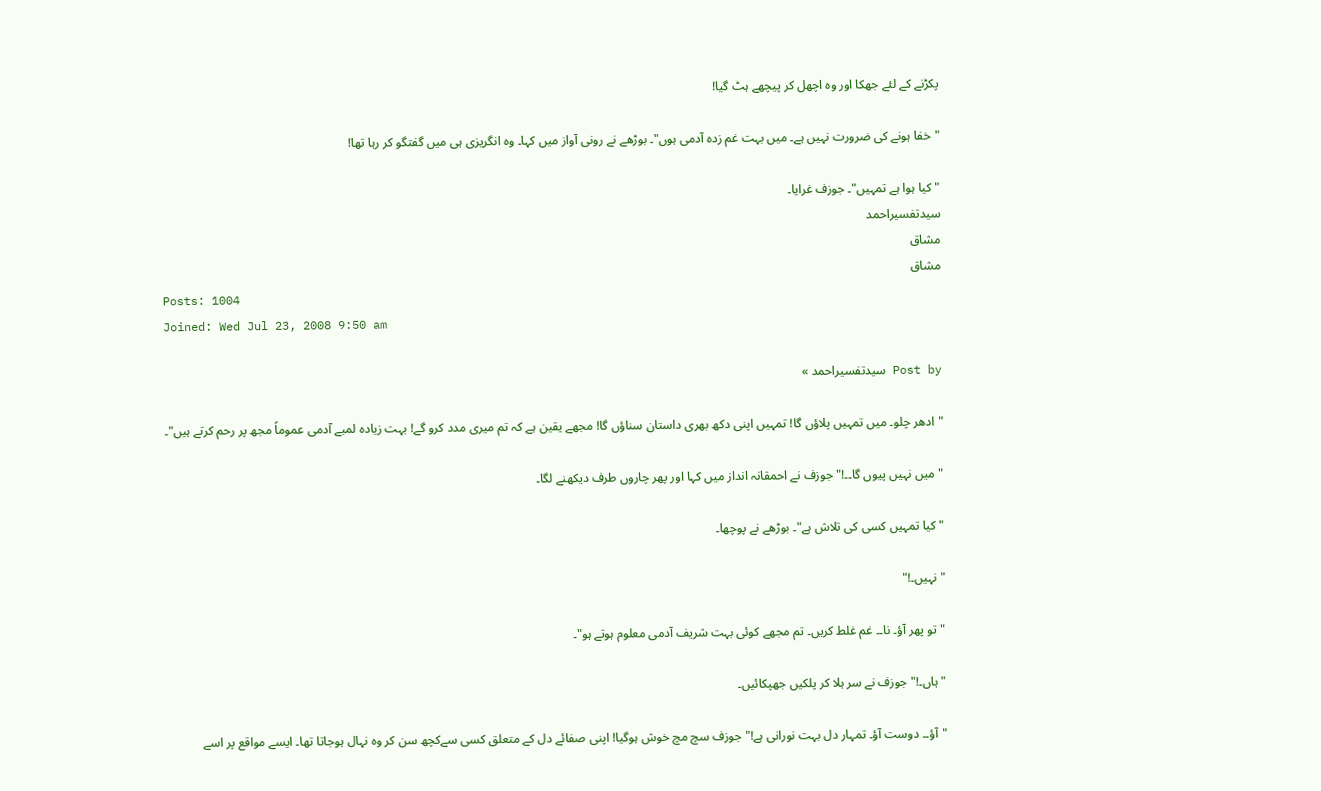پکڑنے کے لئے جھکا اور وہ اچھل کر پیچھے ہٹ گیا!

"خفا ہونے کی ضرورت نہیں ہے۔ میں بہت غم زدہ آدمی ہوں"۔ بوڑھے نے رونی آواز میں کہا۔ وہ انگریزی ہی میں گفتگو کر رہا تھا!

"کیا ہوا ہے تمہیں"۔ جوزف غرایا۔
سیدتفسیراحمد
مشاق
مشاق
Posts: 1004
Joined: Wed Jul 23, 2008 9:50 am

Post by سیدتفسیراحمد »

"ادھر چلو۔ میں تمہیں پلاؤں گا! تمہیں اپنی دکھ بھری داستان سناؤں گا! مجھے یقین ہے کہ تم میری مدد کرو گے! بہت زیادہ لمبے آدمی عموماً مجھ پر رحم کرتے ہیں"۔

"میں نہیں پیوں گا۔۔!" جوزف نے احمقانہ انداز میں کہا اور پھر چاروں طرف دیکھنے لگا۔

"کیا تمہیں کسی کی تلاش ہے"۔ بوڑھے نے پوچھا۔

"نہیں۔!"

"تو پھر آؤ۔ نا۔۔ غم غلط کریں۔ تم مجھے کوئی بہت شریف آدمی معلوم ہوتے ہو"۔

"ہاں۔!" جوزف نے سر ہلا کر پلکیں جھپکائیں۔

"آؤ۔۔ دوست آؤ۔ تمہار دل بہت نورانی ہے!" جوزف سچ مچ خوش ہوگیا! اپنی صفائے دل کے متعلق کسی سےکچھ سن کر وہ نہال ہوجاتا تھا۔ ایسے مواقع پر اسے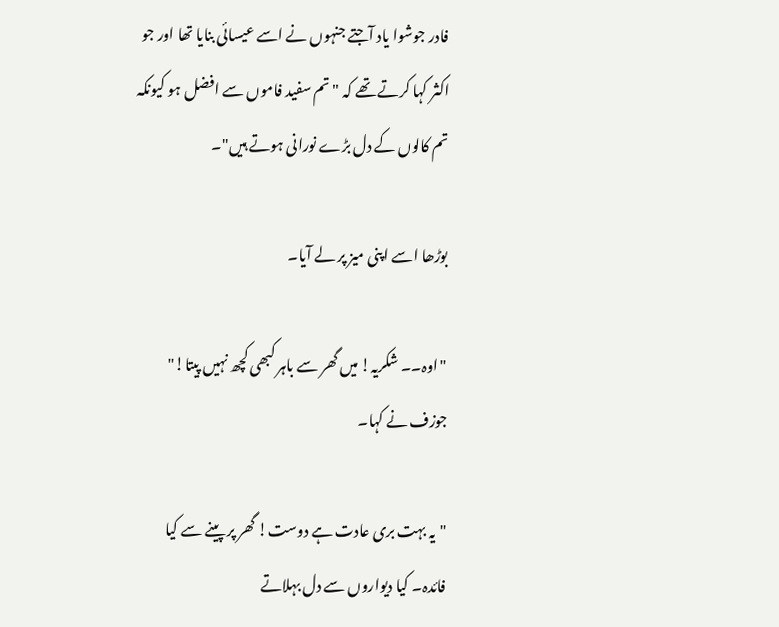فادر جوشوا یاد آجتے جنہوں نے اسے عیسائی بنایا تھا اور جو اکثر کہا کرتے تھے کہ "تم سفید فاموں سے افضل ہو کیونکہ تم کالوں کے دل بڑے نورانی ہوتے ہیں"۔

بوڑھا اسے اپنی میز پر لے آیا۔

"اوہ۔۔ شکریہ! میں گھر سے باہر کبھی کچھ نہیں پیتا!" جوزف نے کہا۔

"یہ بہت بری عادت ہے دوست! گھر پر پینے سے کیا فائدہ۔ کیا دیواروں سے دل بہلاتے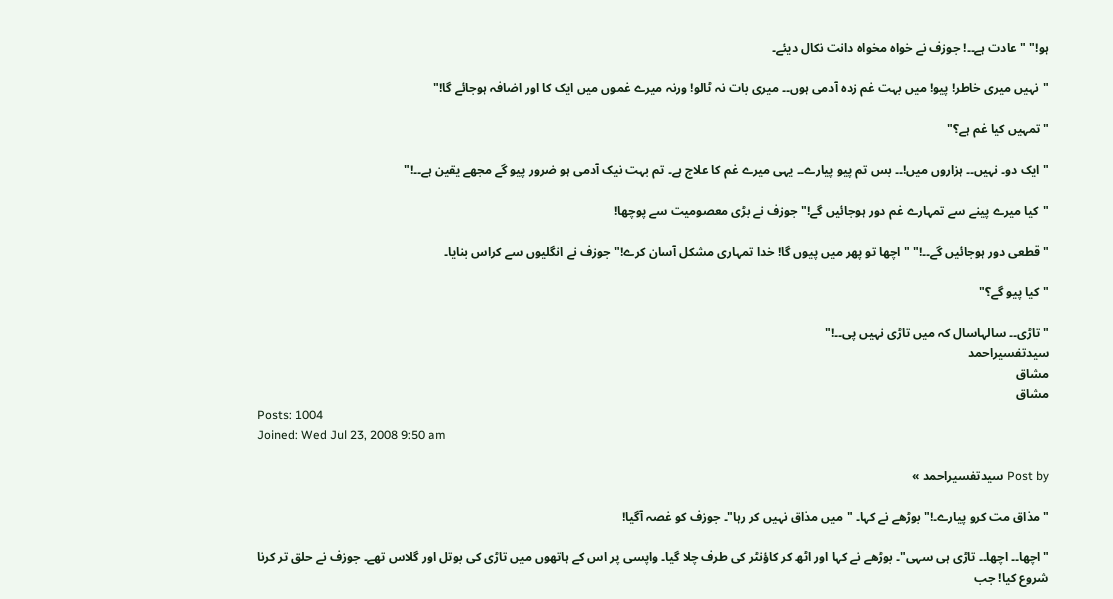ہو!" "عادت ہے۔۔! جوزف نے خواہ مخواہ دانت نکال دیئے۔

"نہیں میری خاطر! پیو! میں بہت غم زدہ آدمی ہوں۔۔ میری بات نہ ٹالو! ورنہ میرے غموں میں ایک کا اور اضافہ ہوجائے گا!"

"تمہیں کیا غم ہے؟"

"ایک دو۔ نہیں۔۔ ہزاروں میں!۔۔ بس تم پیو پیارے۔۔ یہی میرے غم کا علاج ہے۔ تم بہت نیک آدمی ہو ضرور پیو گے مجھے یقین ہے۔۔!"

"کیا میرے پینے سے تمہارے غم دور ہوجائیں گے!" جوزف نے بڑی معصومیت سے پوچھا!

"قطعی دور ہوجائیں گے۔۔!" "اچھا تو پھر میں پیوں گا! خدا تمہاری مشکل آسان کرے!" جوزف نے انگلیوں سے کراس بنایا۔

"کیا پیو گے؟"

"تاڑی۔۔ سالہاسال کہ میں تاڑی نہیں پی۔۔!"
سیدتفسیراحمد
مشاق
مشاق
Posts: 1004
Joined: Wed Jul 23, 2008 9:50 am

Post by سیدتفسیراحمد »

"مذاق مت کرو پیارے۔!" بوڑھے نے کہا۔ "میں مذاق نہیں کر رہا"۔ جوزف کو غصہ آگیا!

"اچھا۔۔ اچھا۔۔ تاڑی ہی سہی"۔ بوڑھے نے کہا اور اٹھ کر کاؤنٹر کی طرف چلا گیا۔ واپسی پر اس کے ہاتھوں میں تاڑی کی بوتل اور گلاس تھے۔ جوزف نے حلق تر کرنا شروع کیا! جب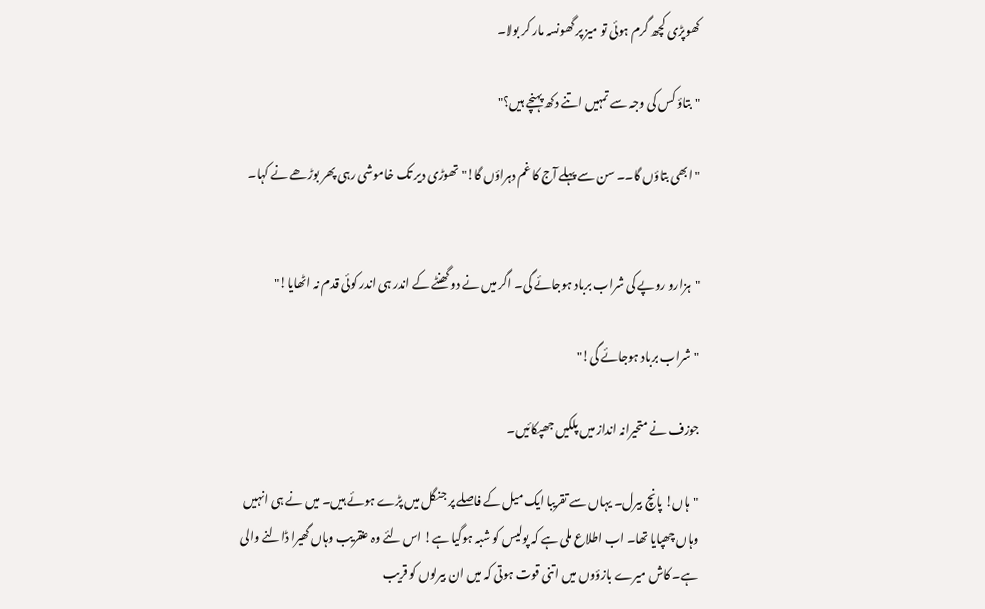کھوپڑی کچھ گرم ہوئی تو میز پر گھونسہ مار کر بولا۔

"بتاؤ کس کی وجہ سے تمہیں اتنے دکھ پہنچے ہیں؟"

"ابھی بتاؤں گا۔۔ سن سے پہلے آج کا غم دہراؤں گا!" تھوڑی دیر تک خاموشی رہی پھر بوڑھے نے کہا۔


"ہزارو روپے کی شراب برباد ہوجائے گی۔ اگر میں نے دو گھنٹے کے اندر ہی اندر کوئی قدم نہ اٹھایا!"

"شراب برباد ہوجائے گی!"

جوزف نے متحیرانہ انداز میں پلکیں جھپکائیں۔

"ہاں! پانچ بیرل۔ یہاں سے تقریبا ایک میل کے فاصلے پر جنگل میں پڑے ہوئے ہیں۔ میں نے ہی انہیں وہاں چھپایا تھا۔ اب اطلاع ملی ہے کہ پولیس کو شبہ ہوگیا ہے! اس لئے وہ عنقریب وہاں گھیرا ڈالنے والی ہے۔ کاش میرے بازؤوں میں اتنی قوت ہوتی کہ میں ان بیرلوں کو قریب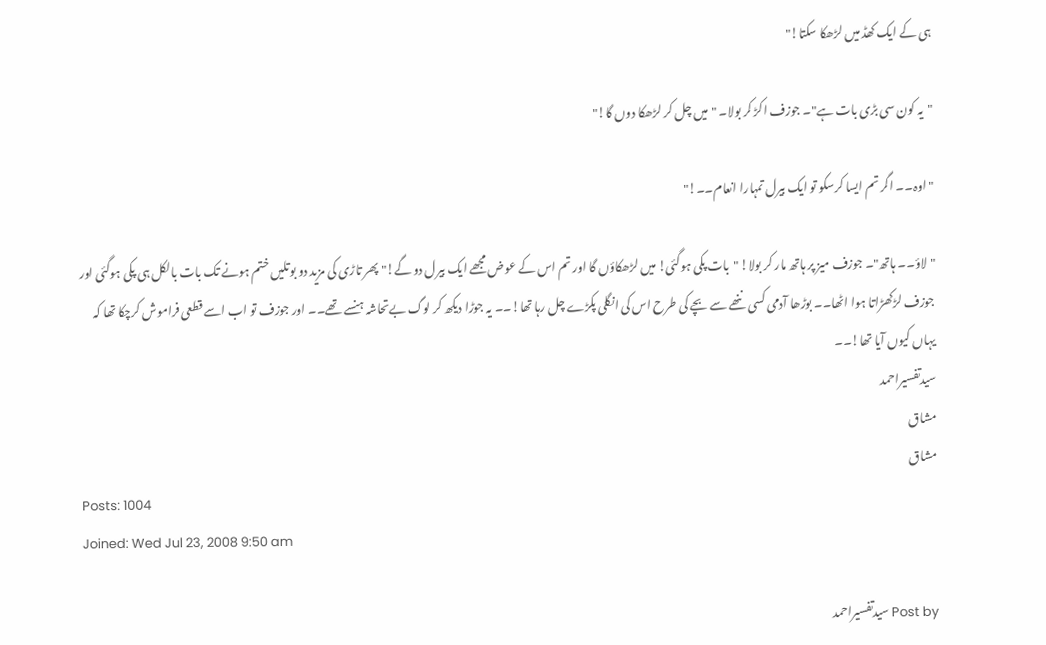ہی کے ایک کھڈ میں لڑھکا سکتا!"

"یہ کون سی بڑی بات ہے"۔ جوزف اکڑ کر بولا۔ "میں چل کر لڑھکا دوں گا!"

"اوہ۔۔ اگر تم ایسا کرسکو تو ایک بیرل تمہارا انعام۔۔!"

"لاؤ۔۔ ہاتھ"۔ جوزف میز پر ہاتھ مار کر بولا! "بات پکی ہوگئی! میں لڑھکاؤں گا اور تم اس کے عوض مجھے ایک بیرل دو گے!" پھر تاڑی کی مزید دو بوتلیں ختم ہونے تک بات بالکل ہی پکی ہوگئی اور جوزف لڑکھڑاتا ہوا اٹھا۔۔ بوڑھا آدمی کسی ننھے سے بچے کی طرح اس کی انگلی پکڑے چل رہا تھا!۔۔ یہ جوڑا دیکھ کر لوگ بےتحاشہ ہنسے تھے۔۔ اور جوزف تو اب اسے قطعی فراموش کرچکا تھا کہ یہاں کیوں آیا تھا!۔۔
سیدتفسیراحمد
مشاق
مشاق
Posts: 1004
Joined: Wed Jul 23, 2008 9:50 am

Post by سیدتفسیراحمد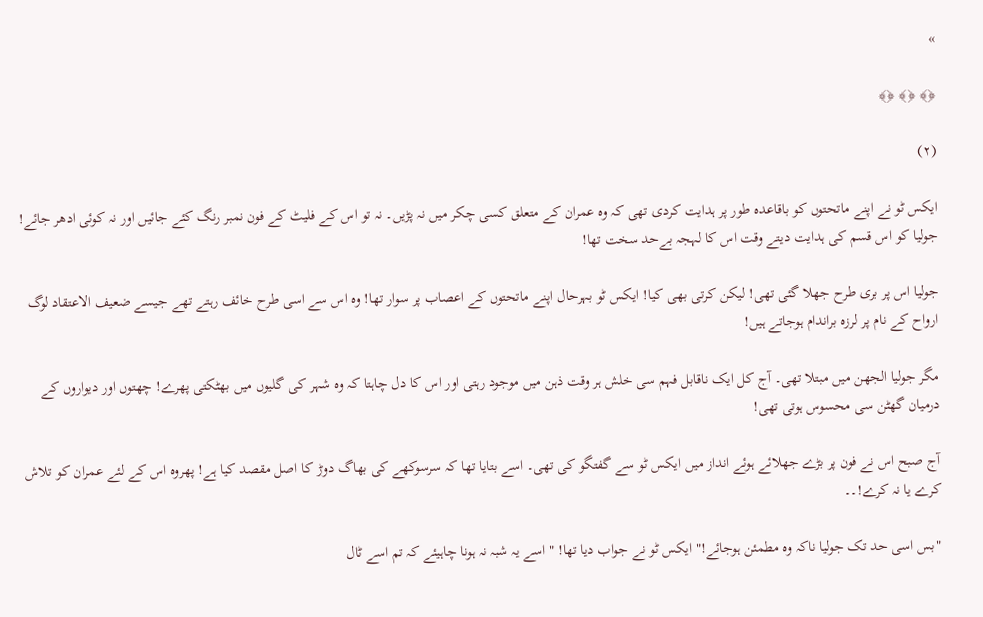»

﴿﴾ ﴿﴾ ﴿﴾

(۲)

ایکس ٹو نے اپنے ماتحتوں کو باقاعدہ طور پر ہدایت کردی تھی کہ وہ عمران کے متعلق کسی چکر میں نہ پڑیں۔ نہ تو اس کے فلیٹ کے فون نمبر رنگ کئے جائیں اور نہ کوئی ادھر جائے! جولیا کو اس قسم کی ہدایت دیتے وقت اس کا لہجہ بےحد سخت تھا!

جولیا اس پر بری طرح جھلا گئی تھی! لیکن کرتی بھی کیا! ایکس ٹو بہرحال اپنے ماتحتوں کے اعصاب پر سوار تھا! وہ اس سے اسی طرح خائف رہتے تھے جیسے ضعیف الاعتقاد لوگ ارواح کے نام پر لرزہ براندام ہوجاتے ہیں!

مگر جولیا الجھن میں مبتلا تھی۔ آج کل ایک ناقابل فہم سی خلش ہر وقت ذہن میں موجود رہتی اور اس کا دل چاہتا کہ وہ شہر کی گلیوں میں بھٹکتی پھرے! چھتوں اور دیواروں کے درمیان گھٹن سی محسوس ہوتی تھی!

آج صبح اس نے فون پر بڑے جھلائے ہوئے انداز میں ایکس ٹو سے گفتگو کی تھی۔ اسے بتایا تھا کہ سرسوکھے کی بھاگ دوڑ کا اصل مقصد کیا ہے! پھروہ اس کے لئے عمران کو تلاش کرے یا نہ کرے!۔۔

"بس اسی حد تک جولیا ناکہ وہ مطمئن ہوجائے!" ایکس ٹو نے جواب دیا تھا! " اسے یہ شبہ نہ ہونا چاہیئے کہ تم اسے ٹال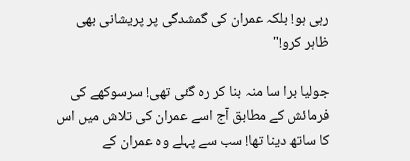رہی ہو! بلکہ عمران کی گمشدگی پر پریشانی بھی ظاہر کرو!"

جولیا برا سا منہ بنا کر رہ گئی تھی! سرسوکھے کی فرمائش کے مطابق آج اسے عمران کی تلاش میں اس کا ساتھ دینا تھا! سب سے پہلے وہ عمران کے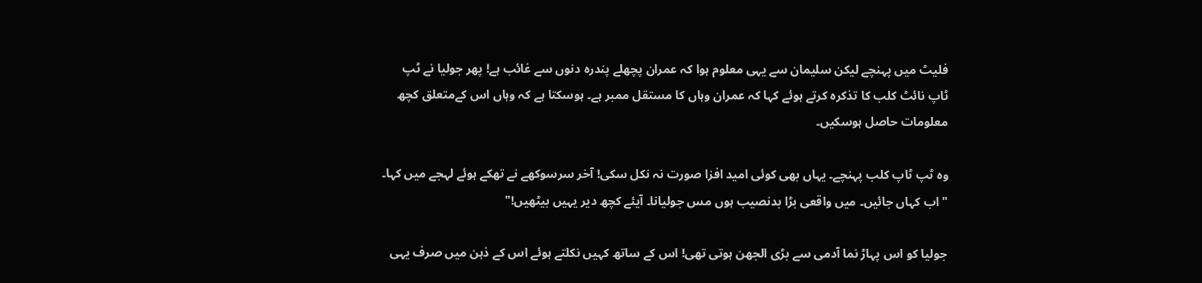فلیٹ میں پہنچے لیکن سلیمان سے یہی معلوم ہوا کہ عمران پچھلے پندرہ دنوں سے غائب ہے! پھر جولیا نے ٹپ ٹاپ نائٹ کلب کا تذکرہ کرتے ہوئے کہا کہ عمران وہاں کا مستقل ممبر ہے۔ ہوسکتا ہے کہ وہاں اس کےمتعلق کچھ معلومات حاصل ہوسکیں۔

وہ ٹپ ٹاپ کلب پہنچے۔ یہاں بھی کوئی امید افزا صورت نہ نکل سکی! آخر سرسوکھے نے تھکے ہوئے لہجے میں کہا۔ "اب کہاں جائیں۔ میں واقعی بڑا بدنصیب ہوں مس جولیانا۔ آيئے کچھ دیر یہیں بیٹھیں!"

جولیا کو اس پہاڑ نما آدمی سے بڑی الجھن ہوتی تھی! اس کے ساتھ کہیں نکلتے ہوئے اس کے ذہن میں صرف یہی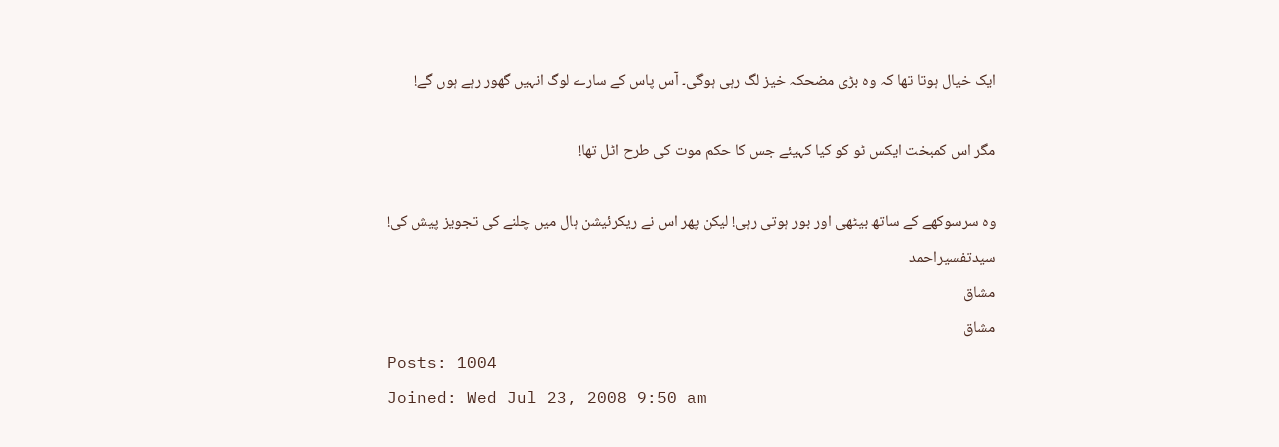ایک خیال ہوتا تھا کہ وہ بڑی مضحکہ خیز لگ رہی ہوگی۔ آس پاس کے سارے لوگ انہیں گھور رہے ہوں گے!

مگر اس کمبخت ایکس ٹو کو کیا کہیئے جس کا حکم موت کی طرح اٹل تھا!

وہ سرسوکھے کے ساتھ بیٹھی اور بور ہوتی رہی! لیکن پھر اس نے ریکرئیشن ہال میں چلنے کی تجویز پیش کی!
سیدتفسیراحمد
مشاق
مشاق
Posts: 1004
Joined: Wed Jul 23, 2008 9:50 am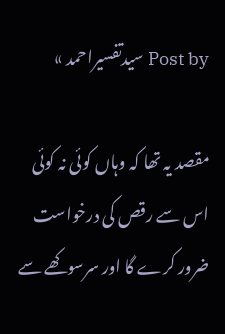Post by سیدتفسیراحمد »

مقصد یہ تھا کہ وہاں کوئی نہ کوئی اس سے رقص کی درخواست ضرور کرے گا اور سرسوکھے سے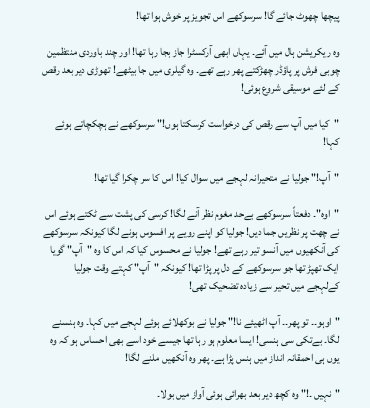پیچھا چھوٹ جائے گا! سرسوکھے اس تجویز پر خوش ہوا تھا!

وہ ریکریشن ہال میں آئے۔ یہاں ابھی آرکسٹرا جاز بجا رہا تھا! اور چند باوردی منتظمین چوبی فرش پر پاؤڈر چھڑکتے پھر رہے تھے۔ وہ گیلری میں جا بیٹھے! تھوڑی دیر بعد رقص کے لئے موسیقی شروع ہوئی!

"کیا میں آپ سے رقص کی درخواست کرسکتا ہوں!" سرسوکھے نے ہچکچاتے ہوئے کہا!

"آپ!" جولیا نے متحیرانہ لہجے میں سوال کیا! اس کا سر چکرا گیا تھا!

"اوہ"۔ دفعتاً سرسوکھے بےحد مغوم نظر آنے لگا! کرسی کی پشت سے ٹکتے ہوئے اس نے چھت پر نظریں جما دیں! جولیا کو اپنے رویے پر افسوس ہونے لگا کیونکہ سرسوکھے کی آنکھیوں میں آنسو تیر رہے تھے! جولیا نے محسوس کیا کہ اس کا وہ "آپ" گویا ایک تھپڑ تھا جو سرسوکھے کے دل پر پڑا تھا! کیونکہ "آپ" کہتے وقت جولیا کےلہجے میں تحیر سے زیادہ تضحیک تھی!

"اوہو۔۔ تو پھر۔۔ آپ اٹھیئے نا!" جولیا نے بوکھلائے ہوئے لہجے میں کہا۔ وہ ہنسنے لگا۔ بےتکی سی ہنسی! ایسا معلوم ہو رہا تھا جیسے خود اسے بھی احساس ہو کہ وہ یوں ہی احمقانہ انداز میں ہنس پڑا ہے۔ پھر وہ آنکھیں ملنے لگا!

"نہیں ۔!" وہ کچھ دیر بعد بھرائی ہوئی آواز میں بولا۔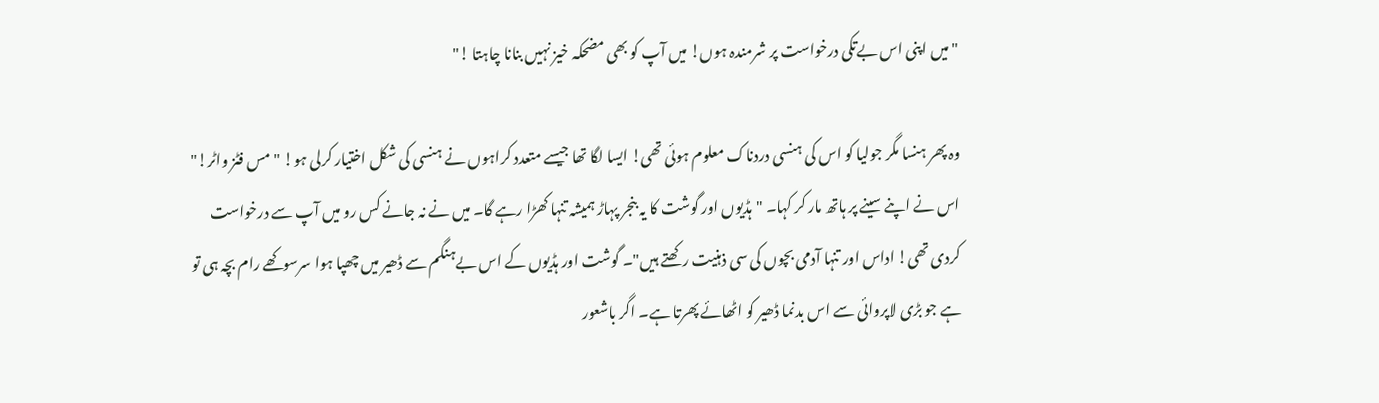"میں اپنی اس بےتکی درخواست پر شرمندہ ہوں! میں آپ کو بھی مضحکہ خیز نہیں بنانا چاہتا !"

وہ پھر ہنسا مگر جولیا کو اس کی ہنسی دردناک معلوم ہوئی تھی! ایسا لگا تھا جیسے متعدد کراہوں نے ہنسی کی شکل اختیار کرلی ہو! "مس فٹز واٹر!" اس نے اپنے سینے پر ہاتھ مار کر کہا۔ "ہڈیوں اور گوشت کا یہ بنجر پہاڑ ہمیشہ تنہا کھڑا رہے گا۔ میں نے نہ جانے کس رو میں آپ سے درخواست کردی تھی! اداس اور تنہا آدمی بچوں کی سی ذہنیت رکھتے ہیں"۔ گوشت اور ہڈیوں کے اس بےہنگم سے ڈھیر میں چھپا ہوا سرسوکھے رام بچہ ہی تو ہے جو بڑی لاپروائی سے اس بدنما ڈھیر کو اٹھائے پھرتا ہے۔ اگر باشعور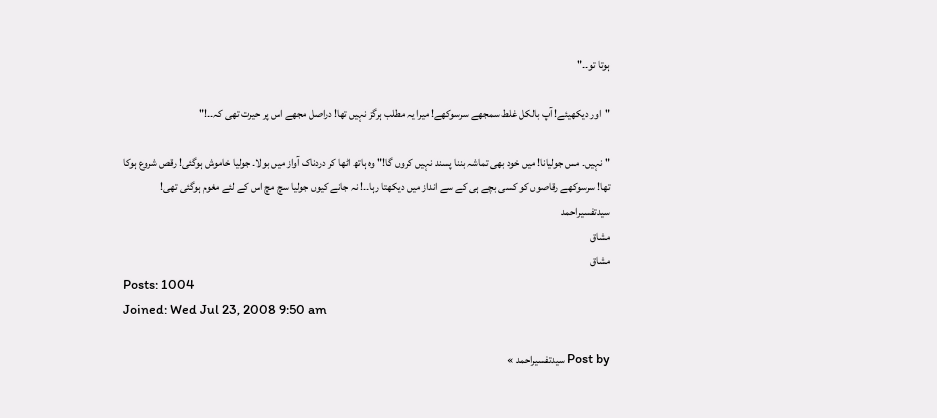ہوتا تو۔۔"

"اور دیکھیئے! آپ بالکل غلط سمجھے سرسوکھے! میرا یہ مطلب ہرگز نہیں تھا! دراصل مجھے اس پر حیرت تھی کہ۔۔!"

"نہیں۔ مس جولیانا! میں خود بھی تماشہ بننا پسند نہیں کروں گا!" وہ ہاتھ اٹھا کر دردناک آواز میں بولا۔ جولیا خاموش ہوگئی! رقص شروع ہوکا تھا! سرسوکھے رقاصوں کو کسی بچے ہی کے سے انداز میں دیکھتا رہا۔۔! نہ جانے کیوں جولیا سچ مچ اس کے لئے مغوم ہوگئی تھی!
سیدتفسیراحمد
مشاق
مشاق
Posts: 1004
Joined: Wed Jul 23, 2008 9:50 am

Post by سیدتفسیراحمد »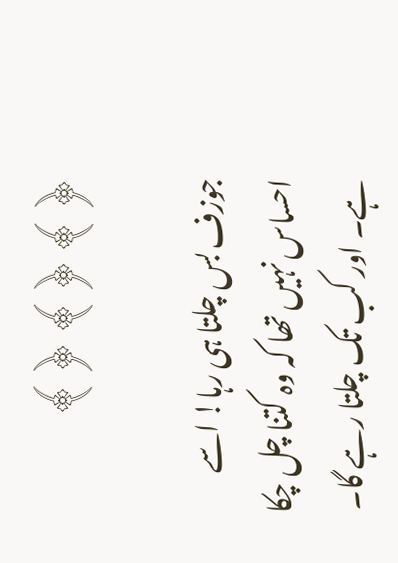﴿﴾ ﴿﴾ ﴿﴾

جوزف بس چلتا ہی رہا! اسے احساس نہیں تھا کہ وہ کتنا چل چکا ہے۔ اور کب تک چلتا رہے گا۔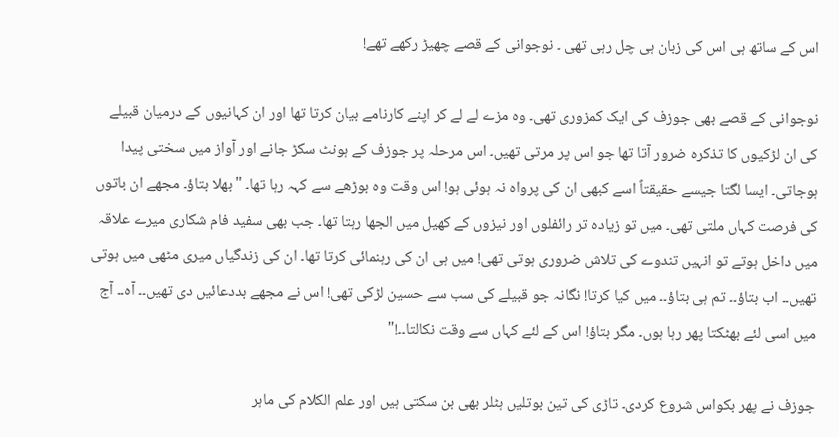اس کے ساتھ ہی اس کی زبان ہی چل رہی تھی ۔ نوجوانی کے قصے چھیڑ رکھے تھے!

نوجوانی کے قصے بھی جوزف کی ایک کمزوری تھی۔ وہ مزے لے لے کر اپنے کارنامے بیان کرتا تھا اور ان کہانیوں کے درمیان قبیلے کی ان لڑکیوں کا تذکرہ ضرور آتا تھا جو اس پر مرتی تھیں۔ اس مرحلہ پر جوزف کے ہونٹ سکڑ جانے اور آواز میں سختی پیدا ہوجاتی۔ ایسا لگتا جیسے حقیقتاً اسے کبھی ان کی پرواہ نہ ہوئی ہو! اس وقت وہ بوڑھے سے کہہ رہا تھا۔ "بھلا بتاؤ۔ مجھے ان باتوں کی فرصت کہاں ملتی تھی۔ میں تو زیادہ تر رائفلوں اور نیزوں کے کھیل میں الجھا رہتا تھا۔ جب بھی سفید فام شکاری میرے علاقہ میں داخل ہوتے تو انہیں تندوے کی تلاش ضروری ہوتی تھی! میں ہی ان کی رہنمائی کرتا تھا۔ ان کی زندگیاں میری مٹھی میں ہوتی تھیں۔۔ اب بتاؤ۔۔ تم ہی بتاؤ۔۔ میں کیا کرتا! نگانہ جو قبیلے کی سب سے حسین لڑکی تھی! اس نے مجھے بددعائیں دی تھیں۔۔ آہ۔۔ آج میں اسی لئے بھٹکتا پھر رہا ہوں۔ مگر بتاؤ! اس کے لئے کہاں سے وقت نکالتا۔۔!"

جوزف نے پھر بکواس شروع کردی۔ تاڑی کی تین بوتلیں ہٹلر بھی بن سکتی ہیں اور علم الکلام کی ماہر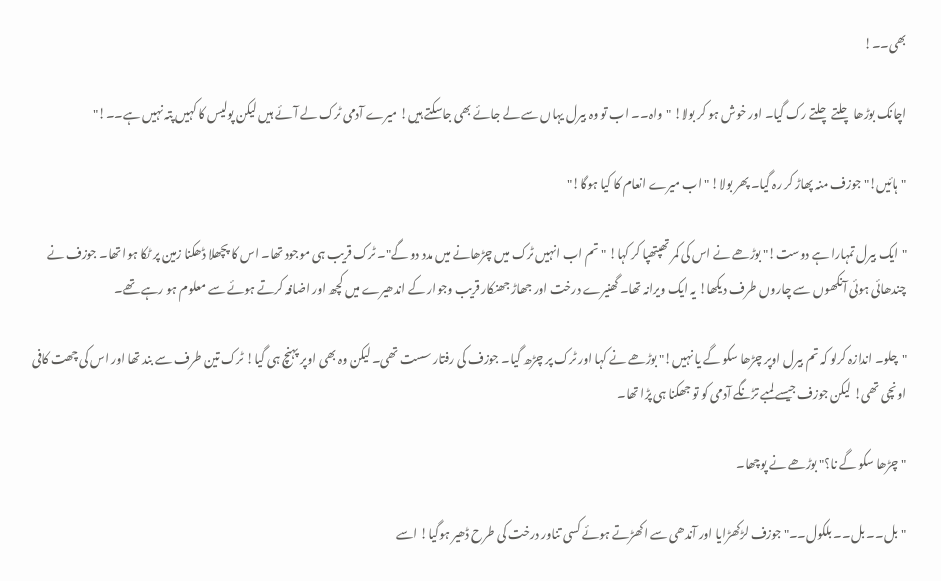بھی۔۔!

اچانک بوڑھا چلتے چلتے رک گیا۔ اور خوش ہو کر بولا! "واہ۔۔ اب تو وہ بیرل یہاں سے لے جائے بھی جاسکتے ہیں! میرے آدمی ٹرک لے آئے ہیں لیکن پولیس کا کہیں پتہ نہیں ہے۔۔!"

"ہائیں!" جوزف منہ پھاڑ کر رہ گیا۔ پھر بولا! "اب میرے انعام کا کیا ہوگا!"

"ایک بیرل تمہارا ہے دوست!" بوڑھے نے اس کی کمر تھپتھپا کر کہا! "تم اب انہیں ٹرک میں چڑھانے میں مدد دو گے"۔ ٹرک قریب ہی موجود تھا۔ اس کا پچھلا ڈھکنا زمین پر ٹکا ہوا تھا۔ جوزف نے چندھائی ہوئی آنکھوں سے چاروں طرف دیکھا! یہ ایک ویرانہ تھا۔ گھنیرے درخت اور جھاڑ جھنکار قریب وجوار کے اندھیرے میں کچھ اور اضافہ کرتے ہوئے سے معلوم ہو رہے تھے۔

"چلو۔ اندازہ کرلو کہ تم بیرل اوپر چڑھا سکو گے یا نہیں!" بوڑھے نے کہا اور ٹرک پر چڑھ گیا۔ جوزف کی رفتار سست تھی۔ لیکن وہ بھی اوپر پہنچ ہی گیا! ٹرک تین طرف سے بند تھا اور اس کی چھت کافی اونچی تھی! لیکن جوزف جیسے لمبے تڑنگے آدمی کو تو جھکنا ہی پڑا تھا۔

"چڑھا سکو گے نا؟" بوڑھے نے پوچھا۔

"بل۔۔ بل۔۔ بلکول۔۔" جوزف لڑکھڑایا اور آندھی سے اکھڑتے ہوئے کسی تناور درخت کی طرح ڈھیر ہوگیا! اسے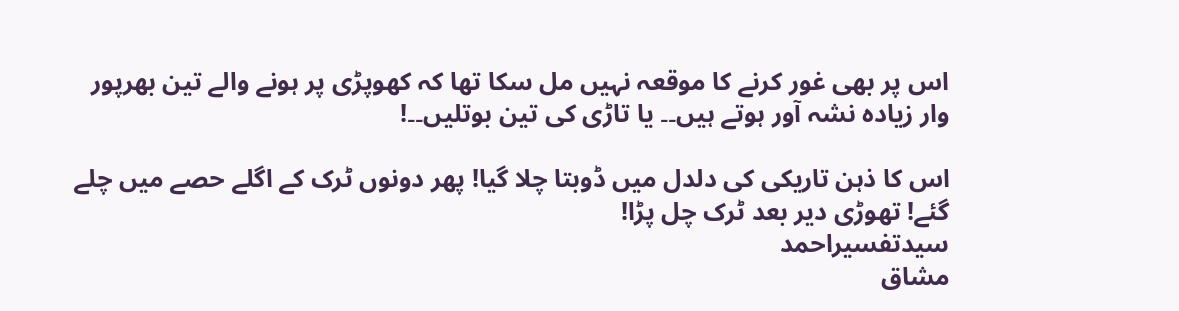اس پر بھی غور کرنے کا موقعہ نہیں مل سکا تھا کہ کھوپڑی پر ہونے والے تین بھرپور وار زیادہ نشہ آور ہوتے ہیں۔۔ یا تاڑی کی تین بوتلیں۔۔!

اس کا ذہن تاریکی کی دلدل میں ڈوبتا چلا گیا! پھر دونوں ٹرک کے اگلے حصے میں چلے گئے! تھوڑی دیر بعد ٹرک چل پڑا!
سیدتفسیراحمد
مشاق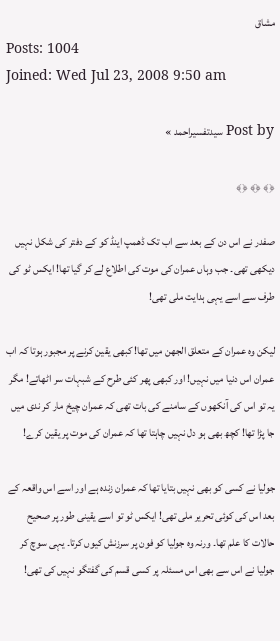مشاق
Posts: 1004
Joined: Wed Jul 23, 2008 9:50 am

Post by سیدتفسیراحمد »

﴿﴾ ﴿﴾ ﴿﴾

صفدر نے اس دن کے بعد سے اب تک ڈھمپ اینڈ کو کے دفتر کی شکل نہیں دیکھی تھی۔ جب وہاں عمران کی موت کی اطلاع لے کر گیا تھا! ایکس ٹو کی طرف سے اسے یہی ہدایت ملی تھی!

لیکن وہ عمران کے متعلق الجھن میں تھا! کبھی یقین کرنے پر مجبور ہوتا کہ اب عمران اس دنیا میں نہیں! اور کبھی پھر کئی طرح کے شبہات سر اٹھاتے! مگر یہ تو اس کی آنکھوں کے سامنے کی بات تھی کہ عمران چیخ مار کر ندی میں جا پڑا تھا! کچھ بھی ہو دل نہیں چاہتا تھا کہ عمران کی موت پر یقین کرے!

جولیا نے کسی کو بھی نہیں بتایا تھا کہ عمران زندہ ہے اور اسے اس واقعہ کے بعد اس کی کوئی تحریر ملی تھی! ایکس ٹو تو اسے یقینی طور پر صحیح حالات کا علم تھا۔ ورنہ وہ جولیا کو فون پر سرزنش کیوں کرتا۔ یہی سوچ کر جولیا نے اس سے بھی اس مسئلہ پر کسی قسم کی گفتگو نہیں کی تھی!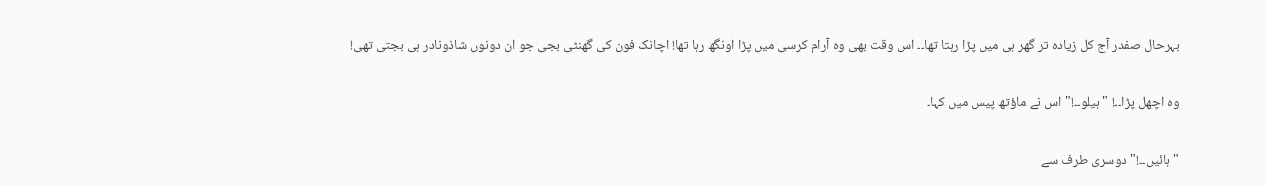بہرحال صفدر آج کل زیادہ تر گھر ہی میں پڑا رہتا تھا۔۔ اس وقت بھی وہ آرام کرسی میں پڑا اونگھ رہا تھا! اچانک فون کی گھنٹی بجی جو ان دونوں شاذونادر ہی بجتی تھی!

وہ اچھل پڑا۔۔! "ہیلو۔۔!" اس نے ماؤتھ پیس میں کہا۔

"ہائیں۔۔!" دوسری طرف سے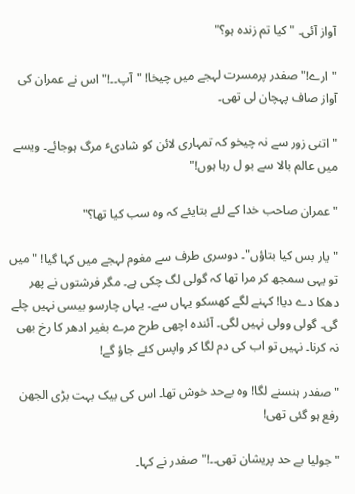آواز آئی۔ "کیا تم زندہ ہو؟"

"ارے!" صفدر پرمسرت لہجے میں چیخا! "آپ۔۔!" اس نے عمران کی آواز صاف پہچان لی تھی۔

"اتنی زور سے نہ چیخو کہ تمہاری لائن کو شادیٴ مرگ ہوجائے۔ ویسے میں عالم بالا سے بو ل رہا ہوں!"

"عمران صاحب خدا کے لئے بتایئے کہ وہ سب کیا تھا؟"

"یار بس کیا بتاؤں"۔ دوسری طرف سے مغوم لہجے میں کہا گیا! " میں تو یہی سمجھ کر مرا تھا کہ گولی لگ چکی ہے۔ مگر فرشتوں نے پھر دھکا دے دیا! کہنے لگے کھسکو یہاں سے۔ یہاں چارسو بیسی نہیں چلے گی۔ گولی وولی نہیں لگی۔ آئندہ اچھی طرح مرے بغیر ادھر کا رخ بھی نہ کرنا۔ نہیں تو اب کی دم لگا کر واپس کئے جاؤ گے!

" صفدر ہنسنے لگا! وہ بےحد خوش تھا۔ اس کی بیک بہت بڑی الجھن رفع ہو گئی تھی!

"جولیا بے حد پریشان تھی۔۔!" صفدر نے کہا۔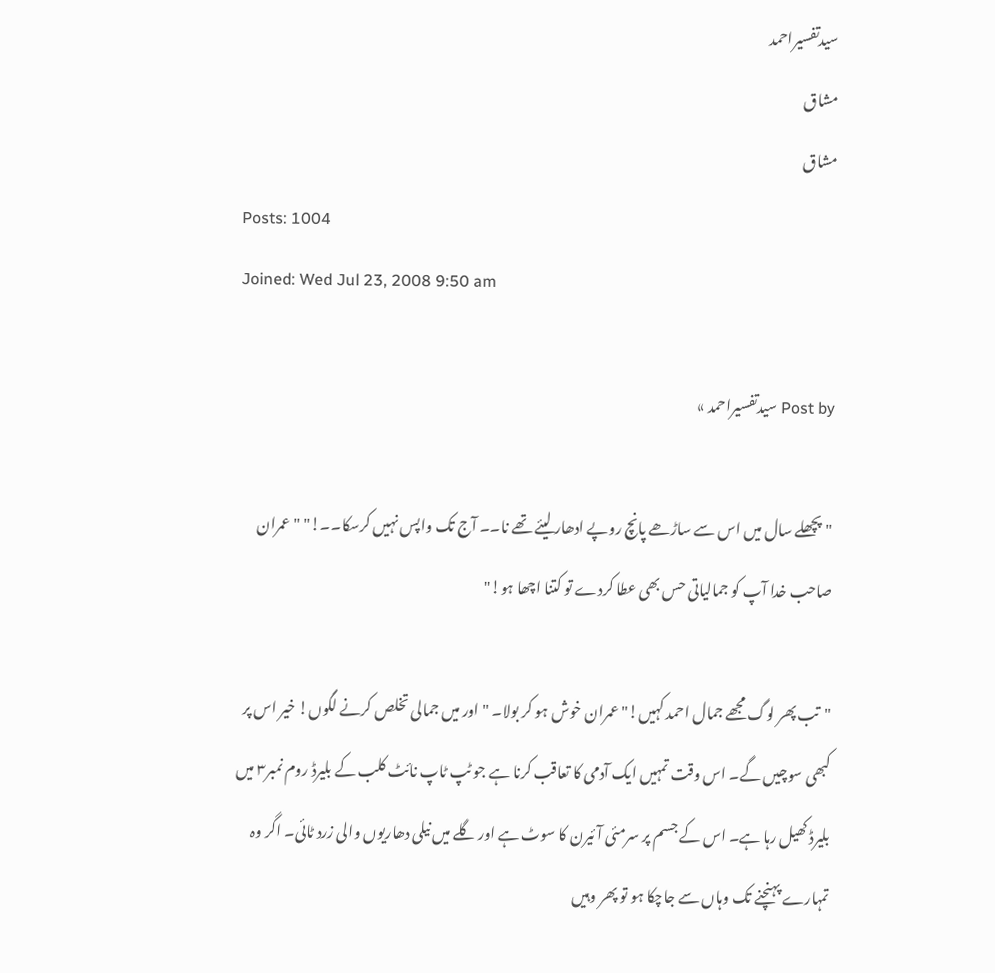سیدتفسیراحمد
مشاق
مشاق
Posts: 1004
Joined: Wed Jul 23, 2008 9:50 am

Post by سیدتفسیراحمد »

"پچھلے سال میں اس سے ساڑھے پانچ روپے ادھار لیئے تھے نا۔۔ آج تک واپس نہیں کرسکا۔۔!" "عمران صاحب خدا آپ کو جمالیاتی حس بھی عطا کردے تو کتنا اچھا ہو!"

"تب پھر لوگ مجھے جمال احمد کہیں!" عمران خوش ہو کر بولا۔ "اور میں جمالی تخلص کرنے لگوں! خیر اس پر کبھی سوچیں گے۔ اس وقت تمہیں ایک آدمی کا تعاقب کرنا ہے جو ٹپ ٹاپ نائٹ کلب کے بلیرڈ روم نمبر۳ میں بلیرڈ کھیل رہا ہے۔ اس کے جسم پر سرمئی آئیرن کا سوٹ ہے اور گلے میں نیلی دھاریوں والی زرد ٹائی۔ اگر وہ تمہارے پہنچنے تک وہاں سے جاچکا ہو تو پھر وہیں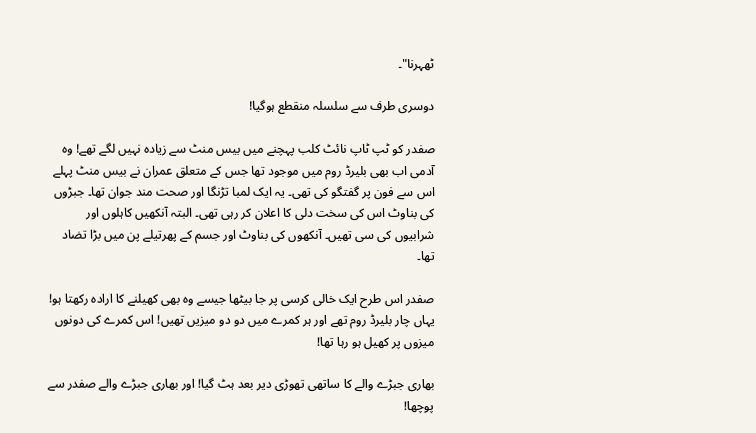ٹھہرنا"۔

دوسری طرف سے سلسلہ منقطع ہوگیا!

صفدر کو ٹپ ٹاپ نائٹ کلب پہچنے میں بیس منٹ سے زیادہ نہیں لگے تھے! وہ آدمی اب بھی بلیرڈ روم میں موجود تھا جس کے متعلق عمران نے بیس منٹ پہلے اس سے فون پر گفتگو کی تھی۔ یہ ایک لمبا تڑنگا اور صحت مند جوان تھا۔ جبڑوں کی بناوٹ اس کی سخت دلی کا اعلان کر رہی تھی۔ البتہ آنکھیں کاہلوں اور شرابیوں کی سی تھیں۔ آنکھوں کی بناوٹ اور جسم کے پھرتیلے پن میں بڑا تضاد تھا۔

صفدر اس طرح ایک خالی کرسی پر جا بیٹھا جیسے وہ بھی کھیلنے کا ارادہ رکھتا ہو! یہاں چار بلیرڈ روم تھے اور ہر کمرے میں دو دو میزیں تھیں! اس کمرے کی دونوں میزوں پر کھیل ہو رہا تھا!

بھاری جبڑے والے کا ساتھی تھوڑی دیر بعد ہٹ گیا! اور بھاری جبڑے والے صفدر سے پوچھا!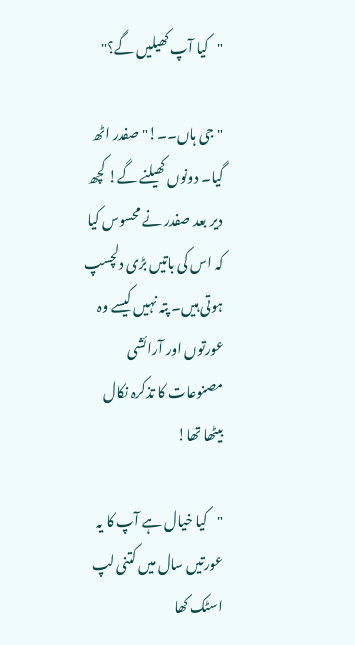"کیا آپ کھیلیں گے؟"

"جی ہاں۔۔!" صفدر اٹھ گیا۔ دونوں کھیلنے گے! کچھ دیر بعد صفدر نے محسوس کیا کہ اس کی باتیں بڑی دلچسپ ہوتی ہیں۔ پتہ نہیں کیسے وہ عورتوں اور آرائشی مصنوعات کا تذکرہ نکال بیٹھا تھا!

"کیا خیال ہے آپ کا یہ عورتیں سال میں کتنی لپ اسٹک کھا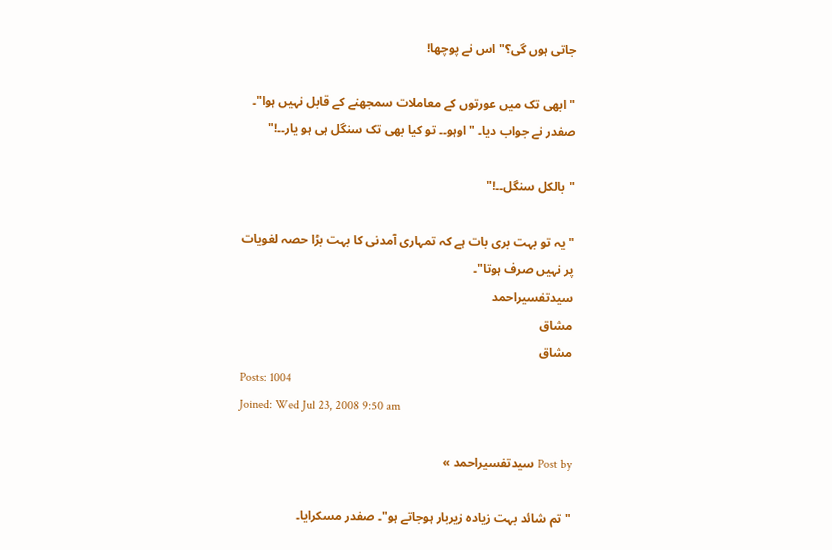جاتی ہوں گی؟" اس نے پوچھا!

"ابھی تک میں عورتوں کے معاملات سمجھنے کے قابل نہیں ہوا"۔ صفدر نے جواب دیا۔ "اوہو۔۔ تو کیا بھی تک سنگل ہی ہو یار۔۔!"

"بالکل سنگل۔۔!"

"یہ تو بہت بری بات ہے کہ تمہاری آمدنی کا بہت بڑا حصہ لغویات پر نہیں صرف ہوتا"۔
سیدتفسیراحمد
مشاق
مشاق
Posts: 1004
Joined: Wed Jul 23, 2008 9:50 am

Post by سیدتفسیراحمد »

"تم شائد بہت زیادہ زیربار ہوجاتے ہو"۔ صفدر مسکرایا۔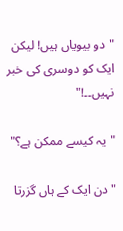"دو بیویاں ہیں! لیکن ایک کو دوسری کی خبر نہیں۔۔!"

"یہ کیسے ممکن ہے؟"

"دن ایک کے ہاں گزرتا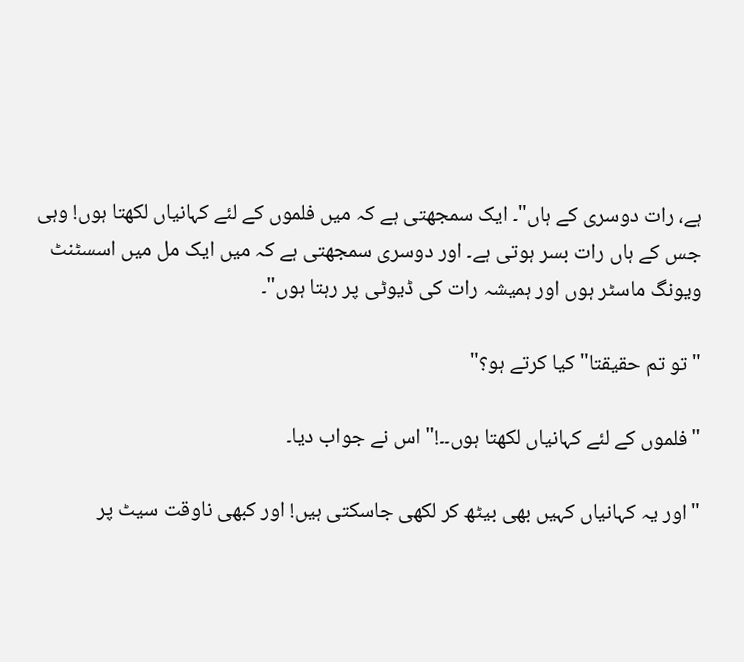ہے، رات دوسری کے ہاں"۔ ایک سمجھتی ہے کہ میں فلموں کے لئے کہانیاں لکھتا ہوں! وہی جس کے ہاں رات بسر ہوتی ہے۔ اور دوسری سمجھتی ہے کہ میں ایک مل میں اسسٹنٹ ویونگ ماسٹر ہوں اور ہمیشہ رات کی ڈیوٹی پر رہتا ہوں"۔

"تو تم حقیقتا" کیا کرتے ہو؟"

"فلموں کے لئے کہانیاں لکھتا ہوں۔۔!" اس نے جواب دیا۔

"اور یہ کہانیاں کہیں بھی بیٹھ کر لکھی جاسکتی ہیں! اور کبھی ناوقت سیٹ پر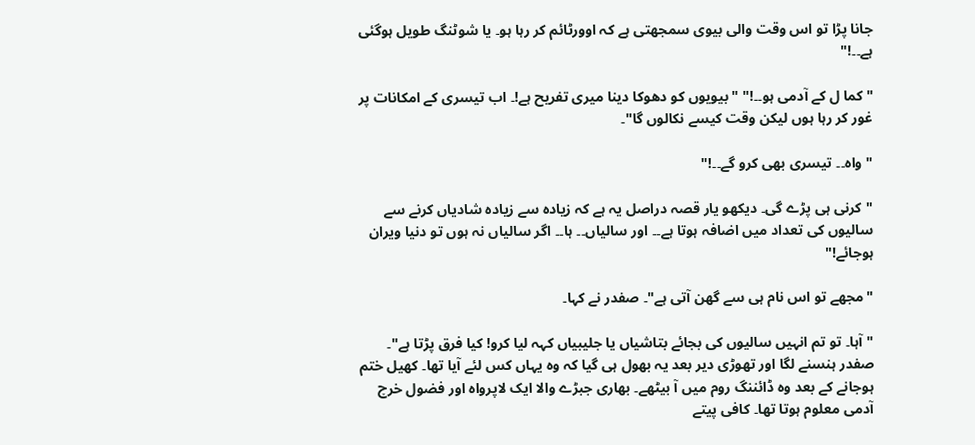جانا پڑا تو اس وقت والی بیوی سمجھتی ہے کہ اوورٹائم کر رہا ہو۔ یا شوٹنگ طویل ہوگئی ہے۔۔!"

"کما ل کے آدمی ہو۔۔!" "بیویوں کو دھوکا دینا میری تفریح ہے!۔ اب تیسری کے امکانات پر غور کر رہا ہوں لیکن وقت کیسے نکالوں گا"۔

"واہ۔۔ تیسری بھی کرو گے۔۔!"

"کرنی ہی پڑے گی۔ دیکھو یار قصہ دراصل یہ ہے کہ زیادہ سے زیادہ شادیاں کرنے سے سالیوں کی تعداد میں اضافہ ہوتا ہے۔۔ اور سالیاں۔۔ ہا۔۔ اگر سالیاں نہ ہوں تو دنیا ویران ہوجائے!"

"مجھے تو اس نام ہی سے گھن آتی ہے"۔ صفدر نے کہا۔

"آہا۔ تو تم انہیں سالیوں کی بجائے بتاشیاں یا جلیبیاں کہہ لیا کرو! کیا فرق پڑتا ہے"۔ صفدر ہنسنے لگا اور تھوڑی دیر بعد یہ بھول ہی گیا کہ وہ یہاں کس لئے آیا تھا۔ کھیل ختم ہوجانے کے بعد وہ ڈائننگ روم میں آ بیٹھے۔ بھاری جبڑے والا ایک لاپرواہ اور فضول خرچ آدمی معلوم ہوتا تھا۔ کافی پیتے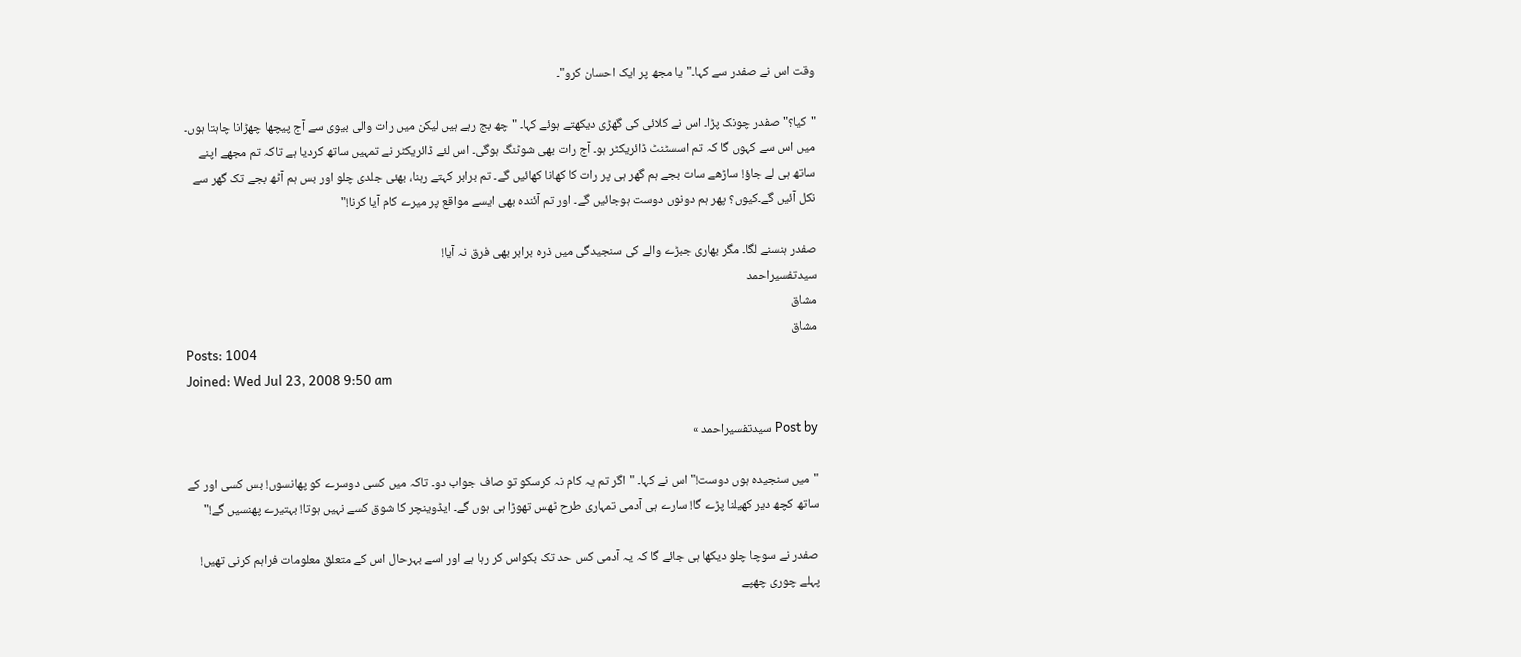وقت اس نے صفدر سے کہا۔"یا مجھ پر ایک احسان کرو"۔

"کیا؟" صفدر چونک پڑا۔ اس نے کلائی کی گھڑی دیکھتے ہوئے کہا۔ "چھ بج رہے ہیں لیکن میں رات والی بیوی سے آج پیچھا چھڑانا چاہتا ہوں۔ میں اس سے کہوں گا کہ تم اسسٹنٹ ڈائریکٹر ہو۔ آج رات بھی شوٹنگ ہوگی۔ اس لئے ڈائریکٹر نے تمہیں ساتھ کردیا ہے تاکہ تم مجھے اپنے ساتھ ہی لے جاؤ! ساڑھے سات بجے ہم گھر ہی پر رات کا کھانا کھائیں گے۔ تم برابر کہتے رہنا، بھئی جلدی چلو اور بس ہم آٹھ بجے تک گھر سے نکل آئیں گے۔کیوں؟ پھر ہم دونوں دوست ہوجائیں گے۔ اور تم آئندہ بھی ایسے مواقع پر میرے کام آیا کرنا!"

صفدر ہنسنے لگا۔ مگر بھاری جبڑے والے کی سنجیدگی میں ذرہ برابر بھی فرق نہ آیا!
سیدتفسیراحمد
مشاق
مشاق
Posts: 1004
Joined: Wed Jul 23, 2008 9:50 am

Post by سیدتفسیراحمد »

"میں سنجیدہ ہوں دوست!" اس نے کہا۔ "اگر تم یہ کام نہ کرسکو تو صاف جواب دو۔ تاکہ میں کسی دوسرے کو پھانسوں! بس کسی اور کے ساتھ کچھ دیر کھیلنا پڑے گا! سارے ہی آدمی تمہاری طرح ٹھس تھوڑا ہی ہوں گے۔ ایڈوینچر کا شوق کسے نہیں ہوتا! بہتیرے پھنسیں گے!"

صفدر نے سوچا چلو دیکھا ہی جائے گا کہ یہ آدمی کس حد تک بکواس کر رہا ہے اور اسے بہرحال اس کے متعلق معلومات فراہم کرنی تھیں! پہلے چوری چھپے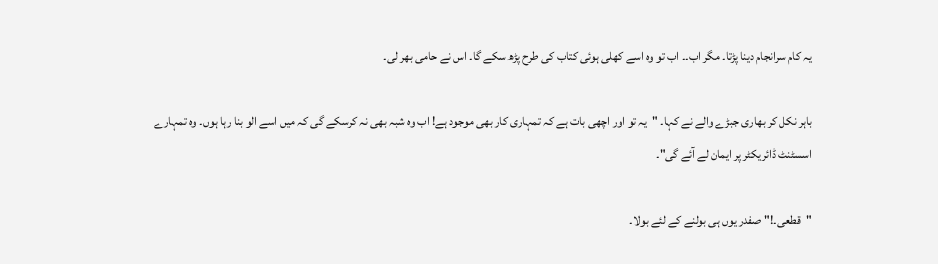یہ کام سرانجام دینا پڑتا۔ مگر اب۔۔ اب تو وہ اسے کھلی ہوئی کتاب کی طرح پڑھ سکے گا۔ اس نے حامی بھر لی۔

باہر نکل کر بھاری جبڑے والے نے کہا۔ "یہ تو اور اچھی بات ہے کہ تمہاری کار بھی موجود ہے! اب وہ شبہ بھی نہ کرسکے گی کہ میں اسے الو بنا رہا ہوں۔ وہ تمہارے اسسٹنٹ ڈائریکٹر پر ایمان لے آئے گی"۔

"قطعی۔!" صفدر یوں ہی بولنے کے لئے بولا۔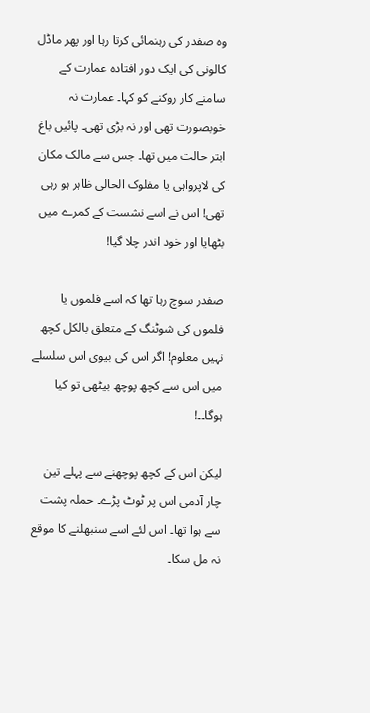وہ صفدر کی رہنمائی کرتا رہا اور پھر ماڈل کالونی کی ایک دور افتادہ عمارت کے سامنے کار روکنے کو کہا۔ عمارت نہ خوبصورت تھی اور نہ بڑی تھی۔ پائیں باغ ابتر حالت میں تھا۔ جس سے مالک مکان کی لاپرواہی یا مفلوک الحالی ظاہر ہو رہی تھی! اس نے اسے نشست کے کمرے میں بٹھایا اور خود اندر چلا گیا!

صفدر سوچ رہا تھا کہ اسے فلموں یا فلموں کی شوٹنگ کے متعلق بالکل کچھ نہیں معلوم! اگر اس کی بیوی اس سلسلے میں اس سے کچھ پوچھ بیٹھی تو کیا ہوگا۔۔!

لیکن اس کے کچھ پوچھنے سے پہلے تین چار آدمی اس پر ٹوٹ پڑے۔ حملہ پشت سے ہوا تھا۔ اس لئے اسے سنبھلنے کا موقع نہ مل سکا۔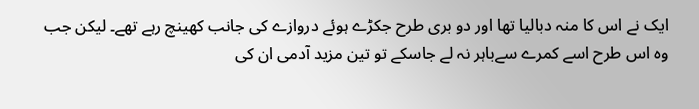ایک نے اس کا منہ دبالیا تھا اور دو بری طرح جکڑے ہوئے دروازے کی جانب کھینچ رہے تھے۔ لیکن جب وہ اس طرح اسے کمرے سےباہر نہ لے جاسکے تو تین مزید آدمی ان کی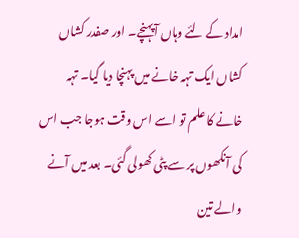امداد کے لئے وہاں آپہنچے۔ اور صفدر کشاں کشاں ایک تہہ خانے میں پہنچا دیا گیا۔ تہہ خانے کا علم تو اسے اس وقت ہوجا جب اس کی آنکھوں پر سے پٹی کھولی گئی۔ بعد میں آنے والے تین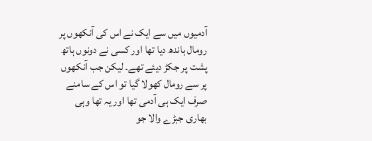آدمیوں میں سے ایک نے اس کی آنکھوں پر رومال باندھ دیا تھا اور کسی نے دونوں ہاتھ پشت پر جکڑ دیئے تھے۔ لیکن جب آنکھوں پر سے رومال کھولا گیا تو اس کے سامنے صرف ایک ہی آدمی تھا اور یہ تھا وہی بھاری جبڑے والا جو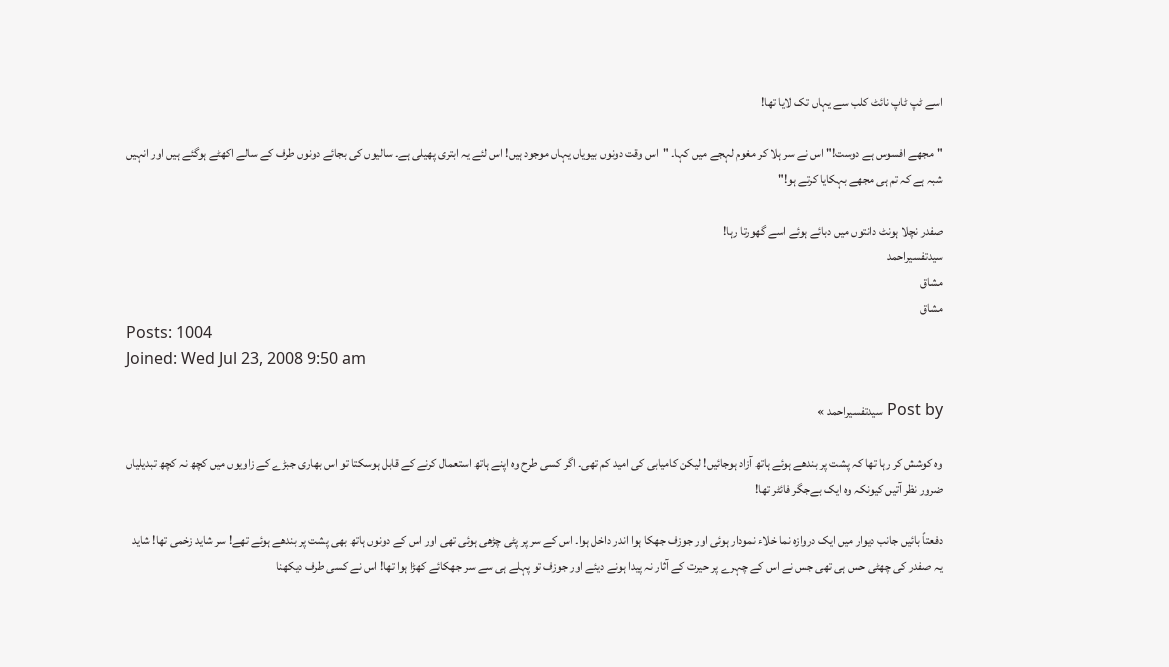اسے ٹپ ٹاپ نائٹ کلب سے یہاں تک لایا تھا!

"مجھے افسوس ہے دوست!" اس نے سر ہلا کر مغوم لہجے میں کہا۔ "اس وقت دونوں بیویاں یہاں موجود ہیں! اس لئے یہ ابتری پھیلی ہے۔ سالیوں کی بجائے دونوں طرف کے سالے اکھٹے ہوگئے ہیں اور انہیں شبہ ہے کہ تم ہی مجھے بہکایا کرتے ہو!"

صفدر نچلا ہونٹ دانتوں میں دبائے ہوئے اسے گھورتا رہا!
سیدتفسیراحمد
مشاق
مشاق
Posts: 1004
Joined: Wed Jul 23, 2008 9:50 am

Post by سیدتفسیراحمد »

وہ کوشش کر رہا تھا کہ پشت پر بندھے ہوئے ہاتھ آزاد ہوجائیں! لیکن کامیابی کی امید کم تھی۔ اگر کسی طرح وہ اپنے ہاتھ استعمال کرنے کے قابل ہوسکتا تو اس بھاری جبڑے کے زاویوں میں کچھ نہ کچھ تبدیلیاں ضرور نظر آتیں کیونکہ وہ ایک بےجگر فائٹر تھا!

دفعتاً بائیں جانب دیوار میں ایک دروازہ نما خلاء نمودار ہوئی اور جوزف جھکا ہوا اندر داخل ہوا۔ اس کے سر پر پٹی چڑھی ہوئی تھی اور اس کے دونوں ہاتھ بھی پشت پر بندھے ہوئے تھے! سر شاید زخمی تھا! شاید یہ صفدر کی چھٹی حس ہی تھی جس نے اس کے چہرے پر حیرت کے آثار نہ پیدا ہونے دیئے اور جوزف تو پہلے ہی سے سر جھکائے کھڑا ہوا تھا! اس نے کسی طرف دیکھنا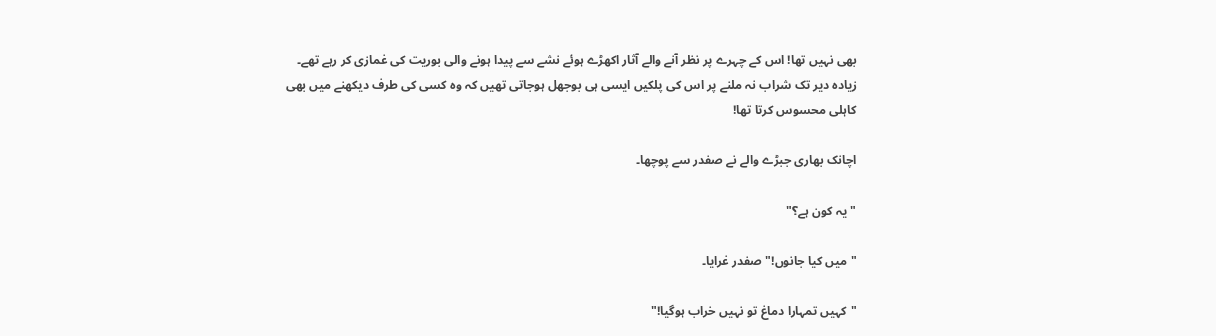بھی نہیں تھا! اس کے چہرے پر نظر آنے والے آثار اکھڑے ہوئے نشے سے پیدا ہونے والی بوریت کی غمازی کر رہے تھے۔ زیادہ دیر تک شراب نہ ملنے پر اس کی پلکیں ایسی ہی بوجھل ہوجاتی تھیں کہ وہ کسی کی طرف دیکھنے میں بھی کاہلی محسوس کرتا تھا!

اچانک بھاری جبڑے والے نے صفدر سے پوچھا۔

" یہ کون ہے؟"

"میں کیا جانوں!" صفدر غرایا۔

"کہیں تمہارا دماغ تو نہیں خراب ہوگیا!"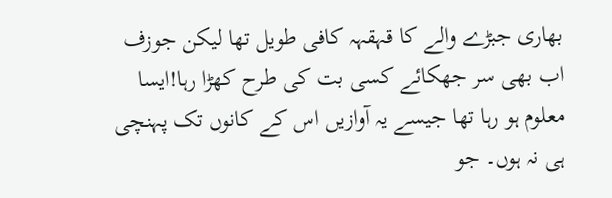بھاری جبڑے والے کا قہقہہ کافی طویل تھا لیکن جوزف اب بھی سر جھکائے کسی بت کی طرح کھڑا رہا!ایسا معلوم ہو رہا تھا جیسے یہ آوازیں اس کے کانوں تک پہنچی ہی نہ ہوں۔ جو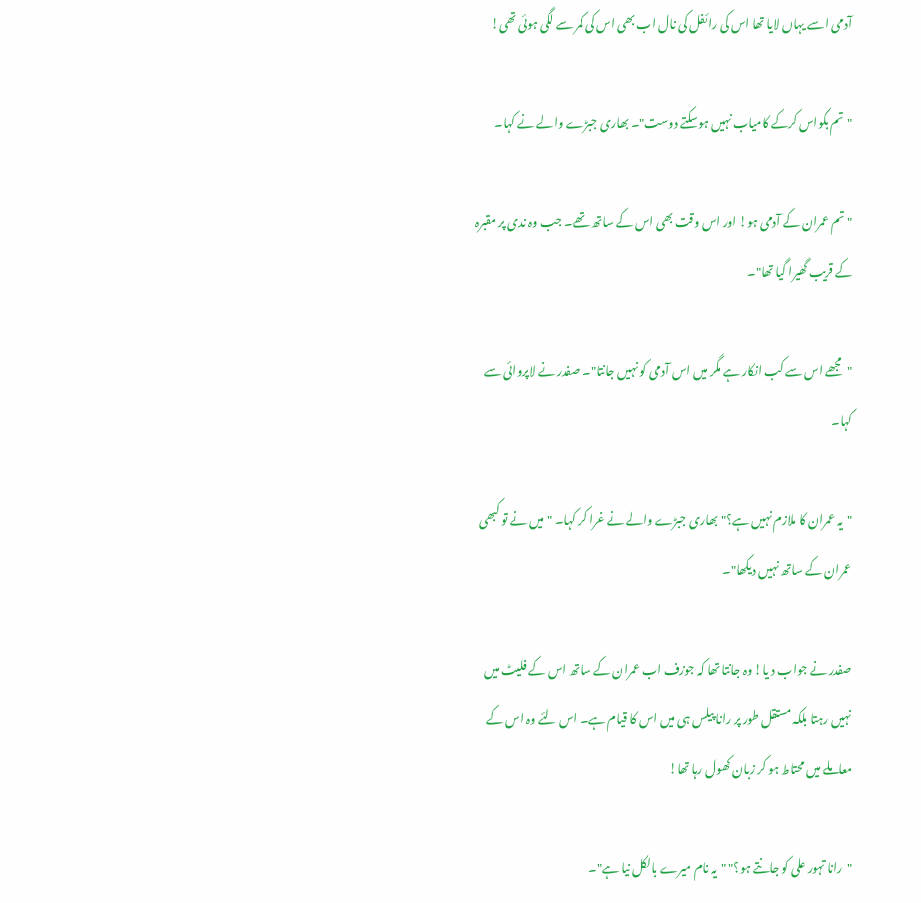آدمی اسے یہاں لایا تھا اس کی رائفل کی نال اب بھی اس کی کمر سے لگی ہوئی تھی!

"تم بکواس کرکے کامیاب نہیں ہوسکتے دوست"۔ بھاری جبڑے والے نے کہا۔

"تم عمران کے آدمی ہو! اور اس وقت بھی اس کے ساتھ تھے۔ جب وہ ندی پر مقبرہ کے قریب گھیرا گیا تھا"۔

"مجھے اس سے کب انکار ہے مگر میں اس آدمی کو نہیں جانتا"۔ صفدر نے لاپروائی سے کہا۔

"یہ عمران کا ملازم نہیں ہے؟" بھاری جبڑے والے نے غرا کر کہا۔ "میں نے تو کبھی عمران کے ساتھ نہیں دیکھا"۔

صفدر نے جواب د یا! وہ جانتا تھا کہ جوزف اب عمران کے ساتھ اس کے فلیٹ میں نہیں رہتا بلکہ مستقل طور پر رانا پیلس ہی میں اس کا قیام ہے۔ اس لئے وہ اس کے معاملے میں محتاط ہو کر زبان کھول رہا تھا!

"رانا تہور علی کو جانتے ہو؟" "یہ نام میرے بالکل نیا ہے"۔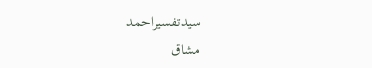سیدتفسیراحمد
مشاق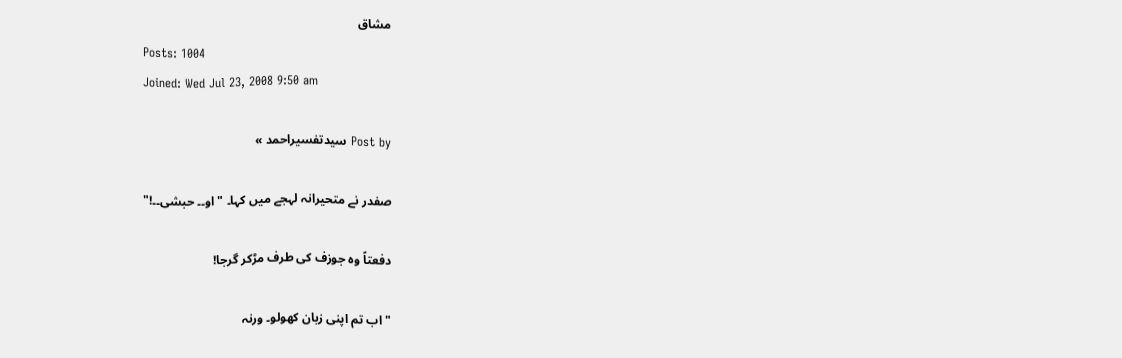مشاق
Posts: 1004
Joined: Wed Jul 23, 2008 9:50 am

Post by سیدتفسیراحمد »

صفدر نے متحیرانہ لہجے میں کہا۔ "او۔۔ حبشی۔۔!"

دفعتاً وہ جوزف کی طرف مڑکر گرجا!

"اب تم اپنی زبان کھولو۔ ورنہ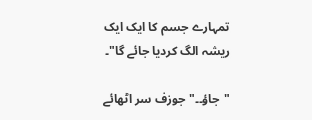تمہارے جسم کا ایک ایک ریشہ الگ کردیا جائے گا"۔

"جاؤ۔۔" جوزف سر اٹھائے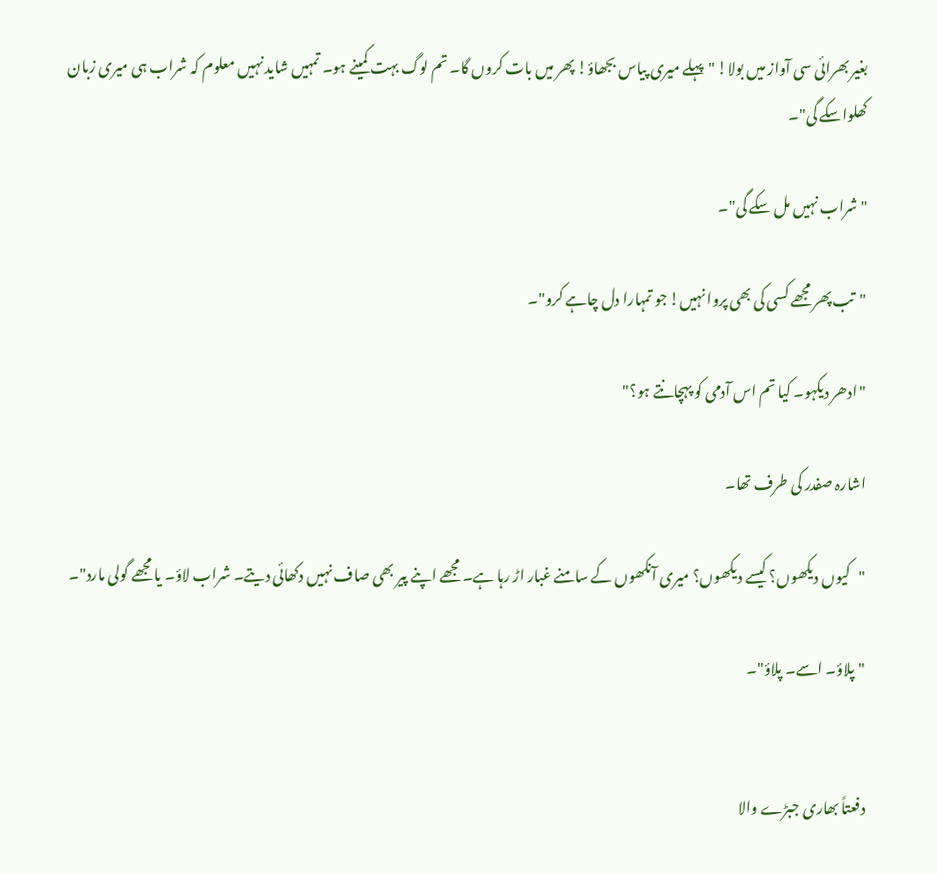بغیر بھرائی سی آواز میں بولا! "پہلے میری پیاس بجھاؤ! پھر میں بات کروں گا۔ تم لوگ بہت کمینے ہو۔ تمہیں شاید نہیں معلوم کہ شراب ہی میری زبان کھلواسکے گی"۔

"شراب نہیں مل سکے گی"۔

"تب پھر مجھے کسی کی بھی پروا نہیں! جو تمہارا دل چاہے کرو"۔

"ادھر دیکہو۔ کیا تم اس آدمی کو پہچانتے ہو؟"

اشارہ صفدر کی طرف تھا۔

"کیوں دیکھوں؟ کیسے دیکھوں؟ میری آنکھوں کے سامنے غبار اڑ رہا ہے۔ مجھے اپنے پیر بھی صاف نہیں دکھائی دیتے۔ شراب لاؤ۔ یا مجھے گولی مارد"۔

"پلاؤ۔ اسے۔ پلاؤ"۔


دفعتاً بھاری جبڑے والا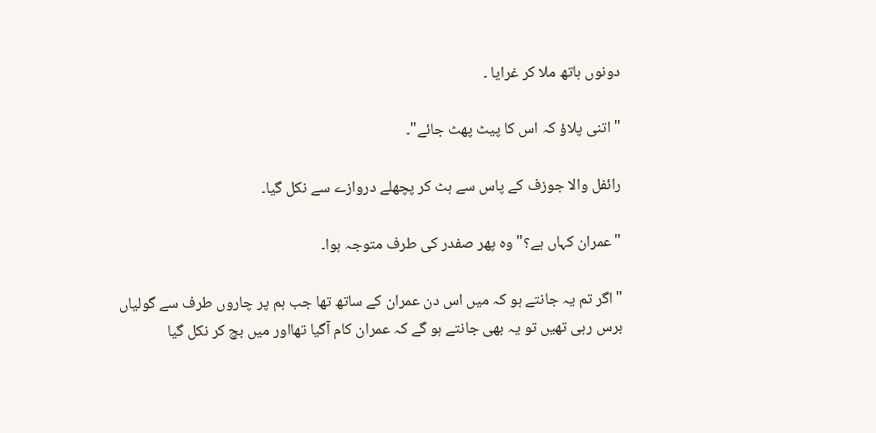دونوں ہاتھ ملا کر غرایا ۔

"اتنی پلاؤ کہ اس کا پیٹ پھٹ جائے"۔

رائفل والا جوزف کے پاس سے ہٹ کر پچھلے دروازے سے نکل گیا۔

"عمران کہاں ہے؟" وہ پھر صفدر کی طرف متوجہ ہوا۔

"اگر تم یہ جانتے ہو کہ میں اس دن عمران کے ساتھ تھا جب ہم پر چاروں طرف سے گولیاں برس رہی تھیں تو یہ بھی جانتے ہو گے کہ عمران کام آگیا تھااور میں بچ کر نکل گیا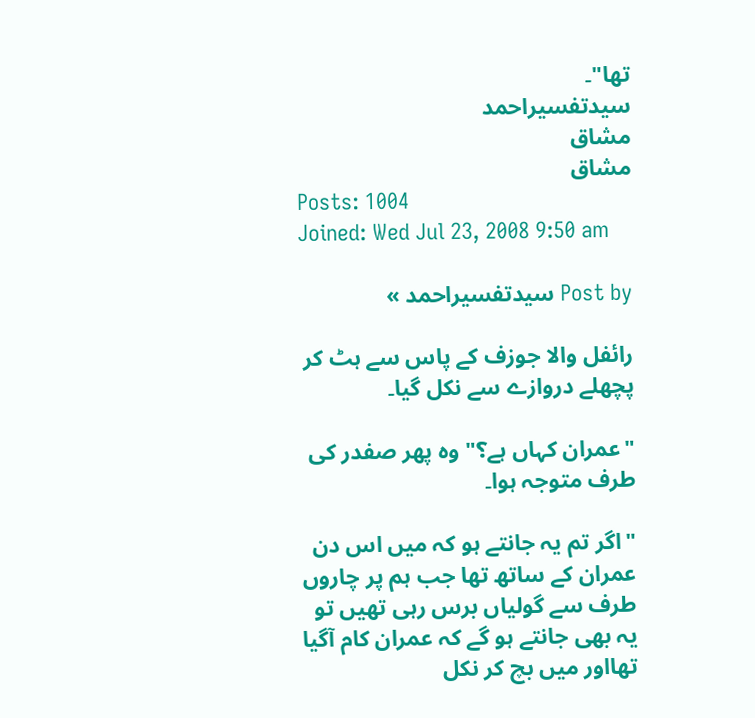تھا"۔
سیدتفسیراحمد
مشاق
مشاق
Posts: 1004
Joined: Wed Jul 23, 2008 9:50 am

Post by سیدتفسیراحمد »

رائفل والا جوزف کے پاس سے ہٹ کر پچھلے دروازے سے نکل گیا۔

"عمران کہاں ہے؟" وہ پھر صفدر کی طرف متوجہ ہوا۔

"اگر تم یہ جانتے ہو کہ میں اس دن عمران کے ساتھ تھا جب ہم پر چاروں طرف سے گولیاں برس رہی تھیں تو یہ بھی جانتے ہو گے کہ عمران کام آگیا تھااور میں بچ کر نکل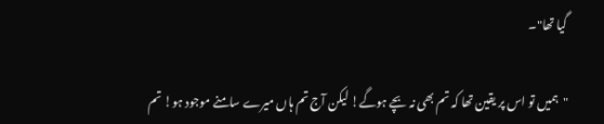گیا تھا"۔

"ہمیں تو اس پر یقین تھا کہ تم بھی نہ بچے ہوگے! لیکن آج تم ہاں میرے سامنے موجود ہو! تم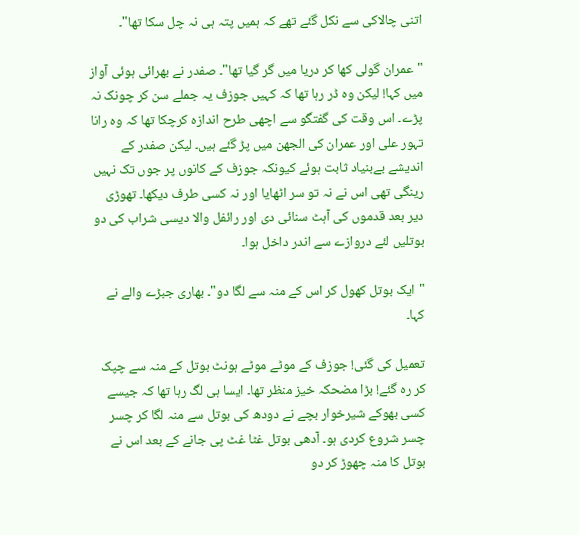اتنی چالاکی سے نکل گئے تھے کہ ہمیں پتہ ہی نہ چل سکا تھا"۔

"عمران گولی کھا کر دریا میں گر گیا تھا"۔ صفدر نے بھرائی ہوئی آواز میں کہا! لیکن وہ ڈر رہا تھا کہ کہیں جوزف یہ جملے سن کر چونک نہ پڑے۔ اس وقت کی گفتگو سے اچھی طرح اندازہ کرچکا تھا کہ وہ رانا تہور علی اور عمران کی الجھن میں پڑ گئے ہیں۔ لیکن صفدر کے اندیشے بےبنیاد ثابت ہوئے کیونکہ جوزف کے کانوں پر جوں تک نہیں رینگی تھی اس نے نہ تو سر اٹھایا اور نہ کسی طرف دیکھا۔ تھوڑی دیر بعد قدموں کی آہٹ سنائی دی اور رائفل والا دیسی شراب کی دو بوتلیں لئے دروازے سے اندر داخل ہوا۔

"ایک بوتل کھول کر اس کے منہ سے لگا دو"۔ بھاری جبڑے والے نے کہا۔

تعمیل کی گئی! جوزف کے موٹے موٹے ہونٹ بوتل کے منہ سے چپک کر رہ گئے! بڑا مضحکہ خیز منظر تھا۔ ایسا ہی لگ رہا تھا کہ جیسے کسی بھوکے شیرخوار بچے نے دودھ کی بوتل سے منہ لگا کر چسر چسر شروع کردی ہو۔ آدھی بوتل غٹا غٹ پی جانے کے بعد اس نے بوتل کا منہ چھوڑ کر دو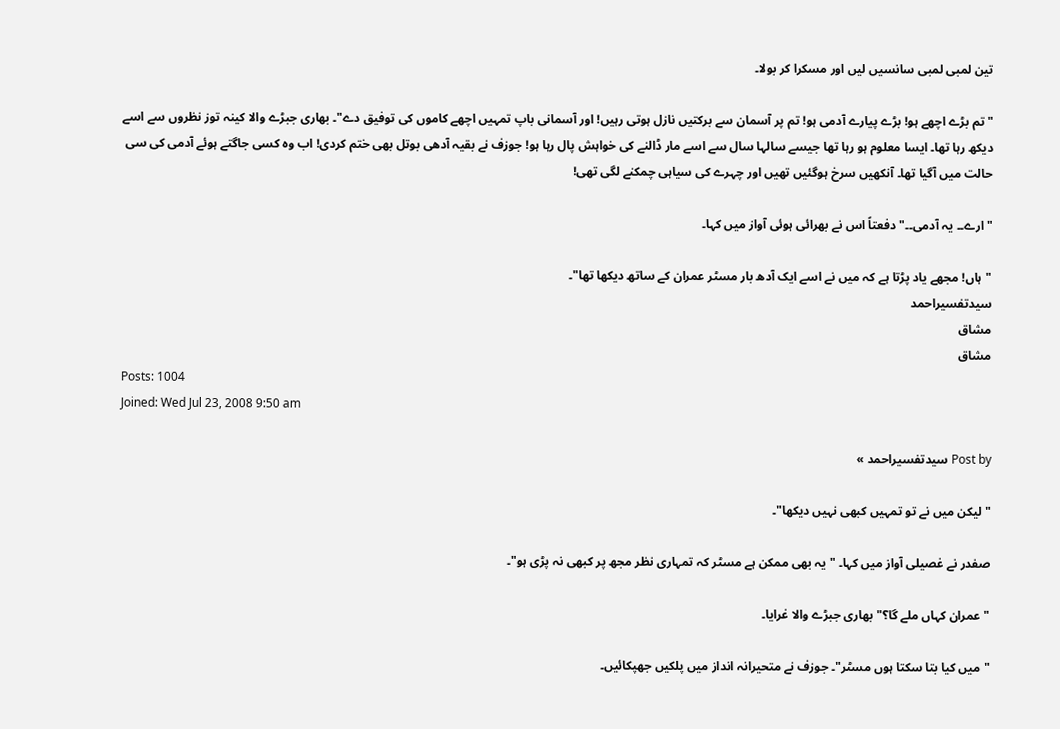تین لمبی لمبی سانسیں لیں اور مسکرا کر بولا۔

"تم بڑے اچھے ہو! بڑے پیارے آدمی ہو! تم پر آسمان سے برکتیں نازل ہوتی رہیں! اور آسمانی باپ تمہیں اچھے کاموں کی توفیق دے"۔ بھاری جبڑے والا کینہ توز نظروں سے اسے دیکھ رہا تھا۔ ایسا معلوم ہو رہا تھا جیسے سالہا سال سے اسے مار ڈالنے کی خواہش پال رہا ہو! جوزف نے بقیہ آدھی بوتل بھی ختم کردی! اب وہ کسی جاگتے ہوئے آدمی کی سی حالت میں آگیا تھا۔ آنکھیں سرخ ہوگئیں تھیں اور چہرے کی سیاہی چمکنے لگی تھی!

"ارے۔۔ یہ آدمی۔۔" دفعتاً اس نے بھرائی ہوئی آواز میں کہا۔

"ہاں! مجھے یاد پڑتا ہے کہ میں نے اسے ایک آدھ بار مسٹر عمران کے ساتھ دیکھا تھا"۔
سیدتفسیراحمد
مشاق
مشاق
Posts: 1004
Joined: Wed Jul 23, 2008 9:50 am

Post by سیدتفسیراحمد »

"لیکن میں نے تو تمہیں کبھی نہیں دیکھا"۔

صفدر نے غصیلی آواز میں کہا۔ "یہ بھی ممکن ہے مسٹر کہ تمہاری نظر مجھ پر کبھی نہ پڑی ہو"۔

"عمران کہاں ملے گا؟" بھاری جبڑے والا غرایا۔

"میں کیا بتا سکتا ہوں مسٹر"۔ جوزف نے متحیرانہ انداز میں پلکیں جھپکائیں۔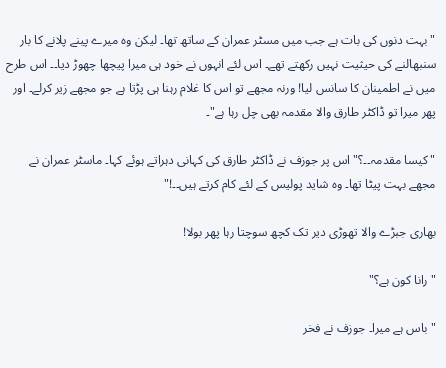"بہت دنوں کی بات ہے جب میں مسٹر عمران کے ساتھ تھا۔ لیکن وہ میرے پینے پلانے کا بار سنبھالنے کی حیثیت نہیں رکھتے تھے۔ اس لئے انہوں نے خود ہی میرا پیچھا چھوڑ دیا۔۔ اس طرح میں نے اطمینان کا سانس لیا! ورنہ مجھے تو اس کا غلام رہنا ہی پڑتا ہے جو مجھے زیر کرلے۔ اور پھر میرا تو ڈاکٹر طارق والا مقدمہ بھی چل رہا ہے"۔

"کیسا مقدمہ۔۔؟" اس پر جوزف نے ڈاکٹر طارق کی کہانی دہراتے ہوئے کہا۔ ماسٹر عمران نے مجھے بہت پیٹا تھا۔ وہ شاید پولیس کے لئے کام کرتے ہیں۔۔!"

بھاری جبڑے والا تھوڑی دیر تک کچھ سوچتا رہا پھر بولا!

"رانا کون ہے؟"

"باس ہے میرا۔ جوزف نے فخر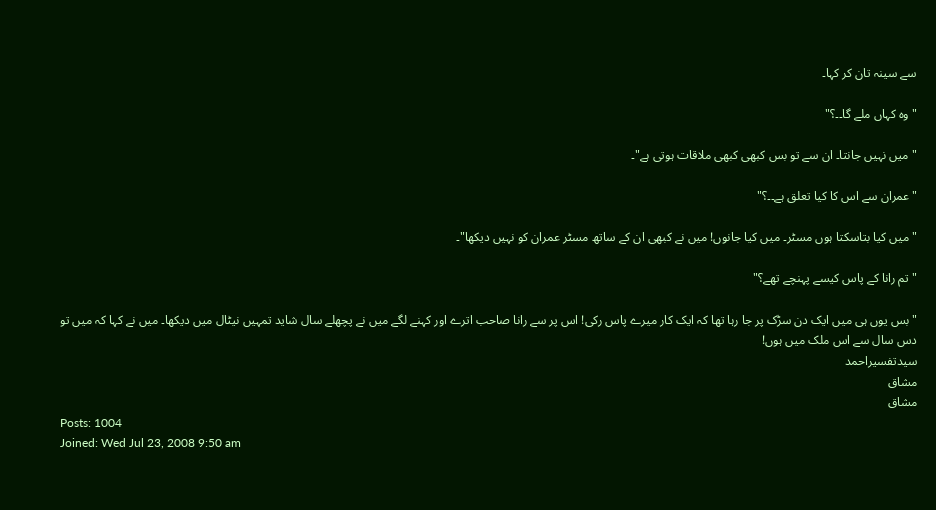سے سینہ تان کر کہا۔

"وہ کہاں ملے گا۔۔؟"

"میں نہیں جانتا۔ ان سے تو بس کبھی کبھی ملاقات ہوتی ہے"۔

"عمران سے اس کا کیا تعلق ہے۔۔؟"

"میں کیا بتاسکتا ہوں مسٹر۔ میں کیا جانوں! میں نے کبھی ان کے ساتھ مسٹر عمران کو نہیں دیکھا"۔

"تم رانا کے پاس کیسے پہنچے تھے؟"

"بس یوں ہی میں ایک دن سڑک پر جا رہا تھا کہ ایک کار میرے پاس رکی! اس پر سے رانا صاحب اترے اور کہنے لگے میں نے پچھلے سال شاید تمہیں نیٹال میں دیکھا۔ میں نے کہا کہ میں تو دس سال سے اس ملک میں ہوں!
سیدتفسیراحمد
مشاق
مشاق
Posts: 1004
Joined: Wed Jul 23, 2008 9:50 am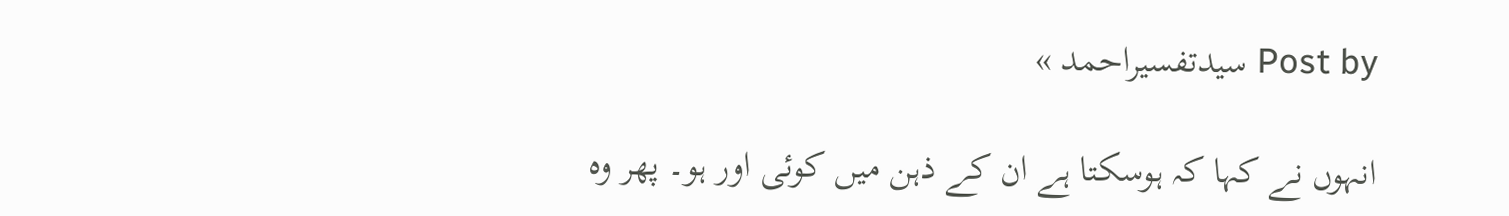Post by سیدتفسیراحمد »

انہوں نے کہا کہ ہوسکتا ہے ان کے ذہن میں کوئی اور ہو۔ پھر وہ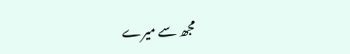مجھ سے میرے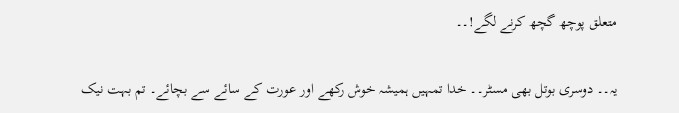متعلق پوچھ گچھ کرنے لگے!۔۔

یہ۔۔ دوسری بوتل بھی مسٹر۔۔ خدا تمہیں ہمیشہ خوش رکھے اور عورت کے سائے سے بچائے۔ تم بہت نیک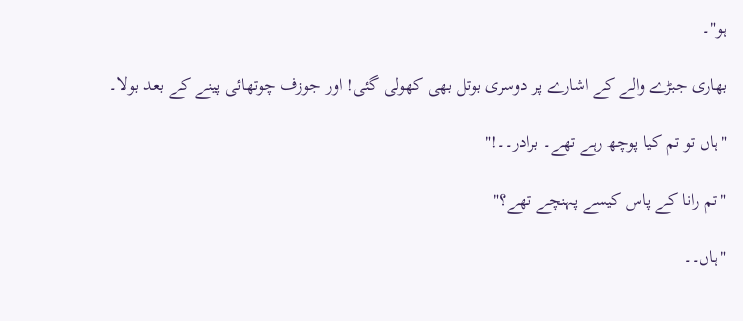ہو"۔

بھاری جبڑے والے کے اشارے پر دوسری بوتل بھی کھولی گئی! اور جوزف چوتھائی پینے کے بعد بولا۔

"ہاں تو تم کیا پوچھ رہے تھے۔ برادر۔۔!"

"تم رانا کے پاس کیسے پہنچے تھے؟"

"ہاں۔۔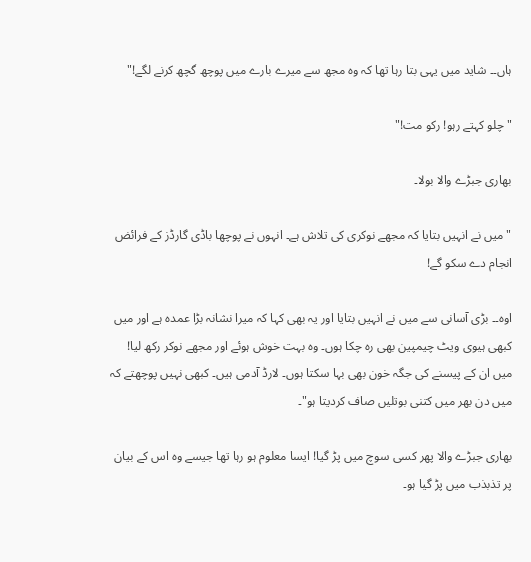ہاں۔۔ شاید میں یہی بتا رہا تھا کہ وہ مجھ سے میرے بارے میں پوچھ گچھ کرنے لگے!"

"چلو کہتے رہو! رکو مت!"

بھاری جبڑے والا بولا۔

"میں نے انہیں بتایا کہ مجھے نوکری کی تلاش ہے۔ انہوں نے پوچھا باڈی گارڈز کے فرائض انجام دے سکو گے!

اوہ۔۔ بڑی آسانی سے میں نے انہیں بتایا اور یہ بھی کہا کہ میرا نشانہ بڑا عمدہ ہے اور میں کبھی ہیوی ویٹ چیمپین بھی رہ چکا ہوں۔ وہ بہت خوش ہوئے اور مجھے نوکر رکھ لیا! میں ان کے پیسنے کی جگہ خون بھی بہا سکتا ہوں۔ لارڈ آدمی ہیں۔ کبھی نہیں پوچھتے کہ میں دن بھر میں کتنی بوتلیں صاف کردیتا ہو"۔

بھاری جبڑے والا پھر کسی سوچ میں پڑ گیا! ایسا معلوم ہو رہا تھا جیسے وہ اس کے بیان پر تذبذب میں پڑ گیا ہو۔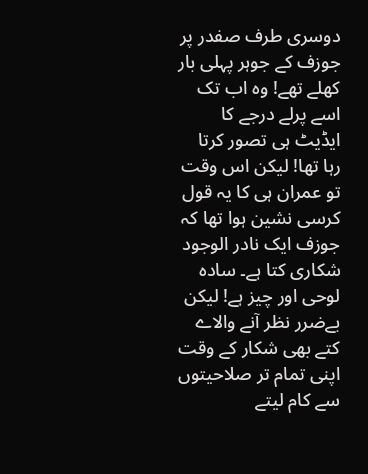دوسری طرف صفدر پر جوزف کے جوہر پہلی بار کھلے تھے! وہ اب تک اسے پرلے درجے کا ایڈیٹ ہی تصور کرتا رہا تھا! لیکن اس وقت تو عمران ہی کا یہ قول کرسی نشین ہوا تھا کہ جوزف ایک نادر الوجود شکاری کتا ہے۔ سادہ لوحی اور چیز ہے! لیکن بےضرر نظر آنے والاے کتے بھی شکار کے وقت اپنی تمام تر صلاحیتوں سے کام لیتے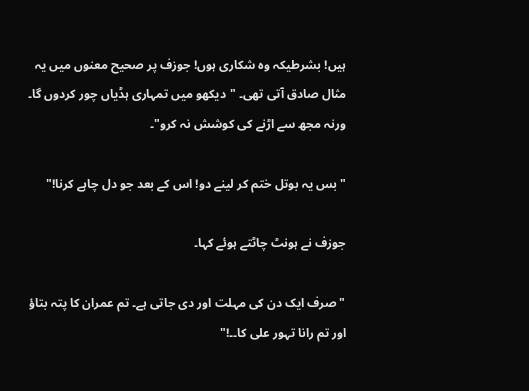ہیں! بشرطیکہ وہ شکاری ہوں! جوزف پر صحیح معنوں میں یہ مثال صادق آتی تھی۔ "دیکھو میں تمہاری ہڈیاں چور کردوں گا۔ ورنہ مجھ سے اڑنے کی کوشش نہ کرو"۔

"بس یہ بوتل ختم کر لینے دو! اس کے بعد جو دل چاہے کرنا!"

جوزف نے ہونٹ چاٹتے ہوئے کہا۔

"صرف ایک دن کی مہلت اور دی جاتی ہے۔ تم عمران کا پتہ بتاؤ اور تم رانا تہور علی کا۔۔!"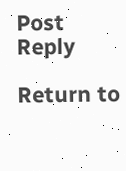Post Reply

Return to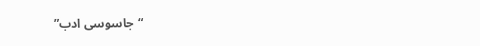“جاسوسی ادب”